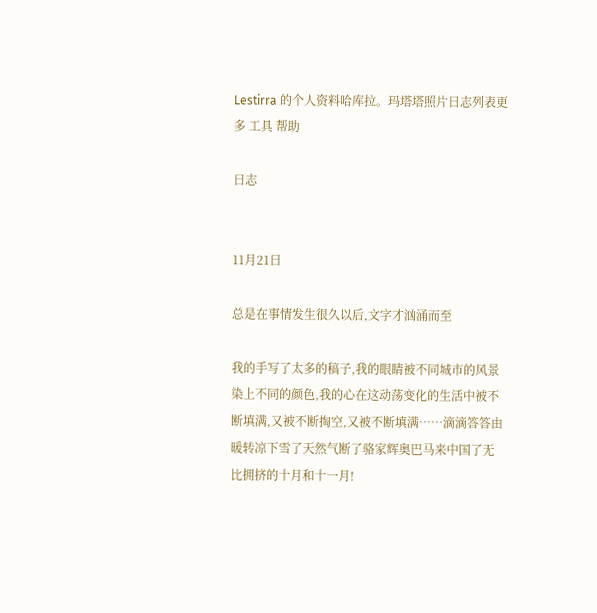Lestirra 的个人资料哈库拉。玛塔塔照片日志列表更多 工具 帮助

日志


11月21日

总是在事情发生很久以后,文字才汹涌而至

我的手写了太多的稿子,我的眼睛被不同城市的风景染上不同的颜色,我的心在这动荡变化的生活中被不断填满,又被不断掏空,又被不断填满……滴滴答答由暖转凉下雪了天然气断了骆家辉奥巴马来中国了无比拥挤的十月和十一月!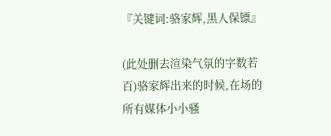『关键词:骆家辉,黑人保镖』

(此处删去渲染气氛的字数若百)骆家辉出来的时候,在场的所有媒体小小骚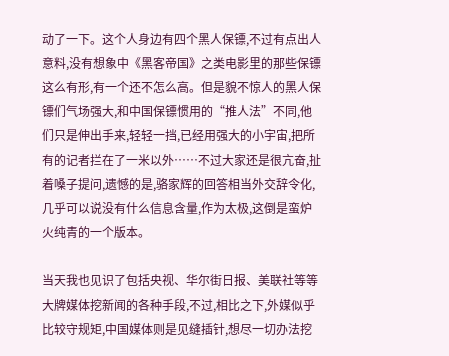动了一下。这个人身边有四个黑人保镖,不过有点出人意料,没有想象中《黑客帝国》之类电影里的那些保镖这么有形,有一个还不怎么高。但是貌不惊人的黑人保镖们气场强大,和中国保镖惯用的“推人法”不同,他们只是伸出手来,轻轻一挡,已经用强大的小宇宙,把所有的记者拦在了一米以外……不过大家还是很亢奋,扯着嗓子提问,遗憾的是,骆家辉的回答相当外交辞令化,几乎可以说没有什么信息含量,作为太极,这倒是蛮炉火纯青的一个版本。

当天我也见识了包括央视、华尔街日报、美联社等等大牌媒体挖新闻的各种手段,不过,相比之下,外媒似乎比较守规矩,中国媒体则是见缝插针,想尽一切办法挖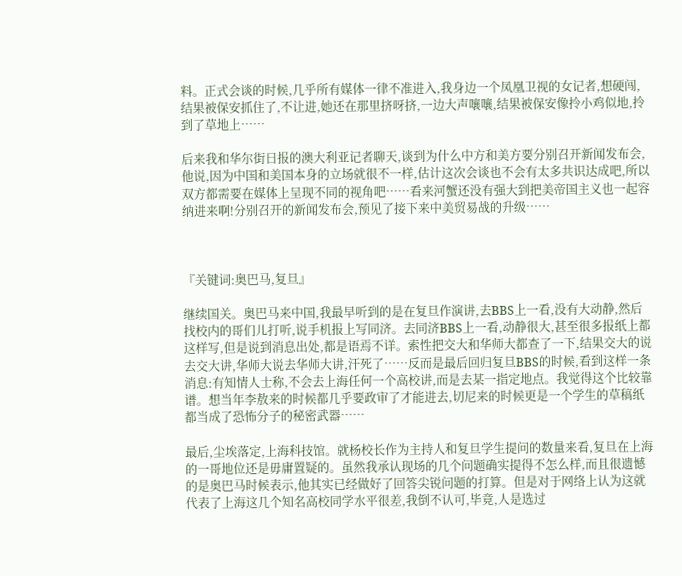料。正式会谈的时候,几乎所有媒体一律不准进入,我身边一个凤凰卫视的女记者,想硬闯,结果被保安抓住了,不让进,她还在那里挤呀挤,一边大声嚷嚷,结果被保安像拎小鸡似地,拎到了草地上……

后来我和华尔街日报的澳大利亚记者聊天,谈到为什么中方和美方要分别召开新闻发布会,他说,因为中国和美国本身的立场就很不一样,估计这次会谈也不会有太多共识达成吧,所以双方都需要在媒体上呈现不同的视角吧……看来河蟹还没有强大到把美帝国主义也一起容纳进来啊!分别召开的新闻发布会,预见了接下来中美贸易战的升级……



『关键词:奥巴马,复旦』

继续国关。奥巴马来中国,我最早听到的是在复旦作演讲,去BBS上一看,没有大动静,然后找校内的哥们儿打听,说手机报上写同济。去同济BBS上一看,动静很大,甚至很多报纸上都这样写,但是说到消息出处,都是语焉不详。索性把交大和华师大都查了一下,结果交大的说去交大讲,华师大说去华师大讲,汗死了……反而是最后回归复旦BBS的时候,看到这样一条消息:有知情人士称,不会去上海任何一个高校讲,而是去某一指定地点。我觉得这个比较靠谱。想当年李敖来的时候都几乎要政审了才能进去,切尼来的时候更是一个学生的草稿纸都当成了恐怖分子的秘密武器……

最后,尘埃落定,上海科技馆。就杨校长作为主持人和复旦学生提问的数量来看,复旦在上海的一哥地位还是毋庸置疑的。虽然我承认现场的几个问题确实提得不怎么样,而且很遗憾的是奥巴马时候表示,他其实已经做好了回答尖锐问题的打算。但是对于网络上认为这就代表了上海这几个知名高校同学水平很差,我倒不认可,毕竟,人是选过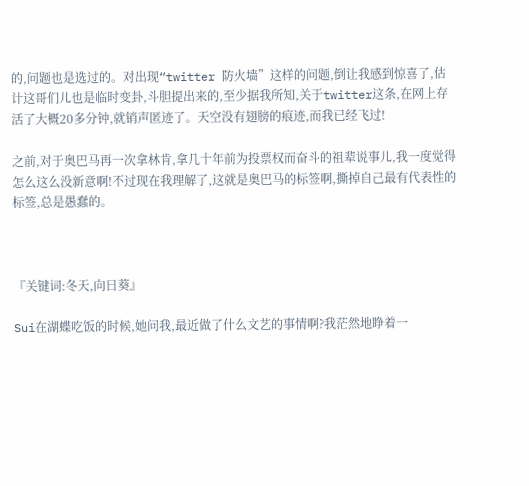的,问题也是选过的。对出现“twitter 防火墙”这样的问题,倒让我感到惊喜了,估计这哥们儿也是临时变卦,斗胆提出来的,至少据我所知,关于twitter这条,在网上存活了大概20多分钟,就销声匿迹了。天空没有翅膀的痕迹,而我已经飞过!

之前,对于奥巴马再一次拿林肯,拿几十年前为投票权而奋斗的祖辈说事儿,我一度觉得怎么这么没新意啊!不过现在我理解了,这就是奥巴马的标签啊,撕掉自己最有代表性的标签,总是愚蠢的。



『关键词:冬天,向日葵』

Sui在湖蝶吃饭的时候,她问我,最近做了什么文艺的事情啊?我茫然地睁着一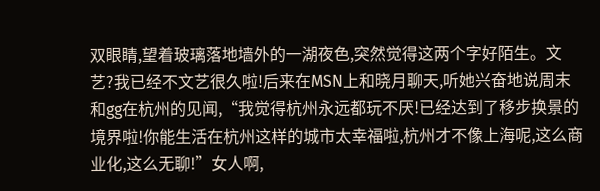双眼睛,望着玻璃落地墙外的一湖夜色,突然觉得这两个字好陌生。文艺?我已经不文艺很久啦!后来在MSN上和晓月聊天,听她兴奋地说周末和gg在杭州的见闻,“我觉得杭州永远都玩不厌!已经达到了移步换景的境界啦!你能生活在杭州这样的城市太幸福啦,杭州才不像上海呢,这么商业化,这么无聊!”女人啊,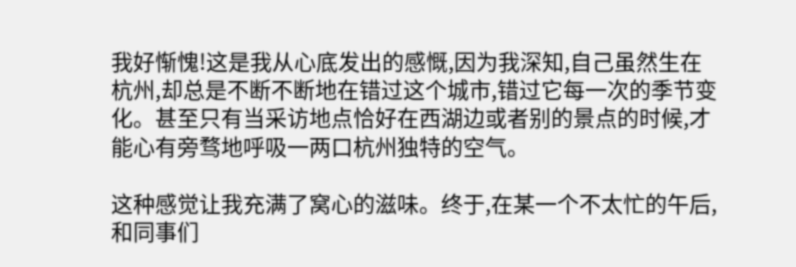我好惭愧!这是我从心底发出的感慨,因为我深知,自己虽然生在杭州,却总是不断不断地在错过这个城市,错过它每一次的季节变化。甚至只有当采访地点恰好在西湖边或者别的景点的时候,才能心有旁骛地呼吸一两口杭州独特的空气。

这种感觉让我充满了窝心的滋味。终于,在某一个不太忙的午后,和同事们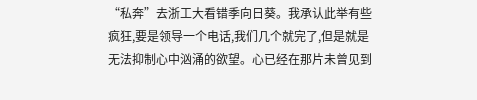“私奔”去浙工大看错季向日葵。我承认此举有些疯狂,要是领导一个电话,我们几个就完了,但是就是无法抑制心中汹涌的欲望。心已经在那片未曾见到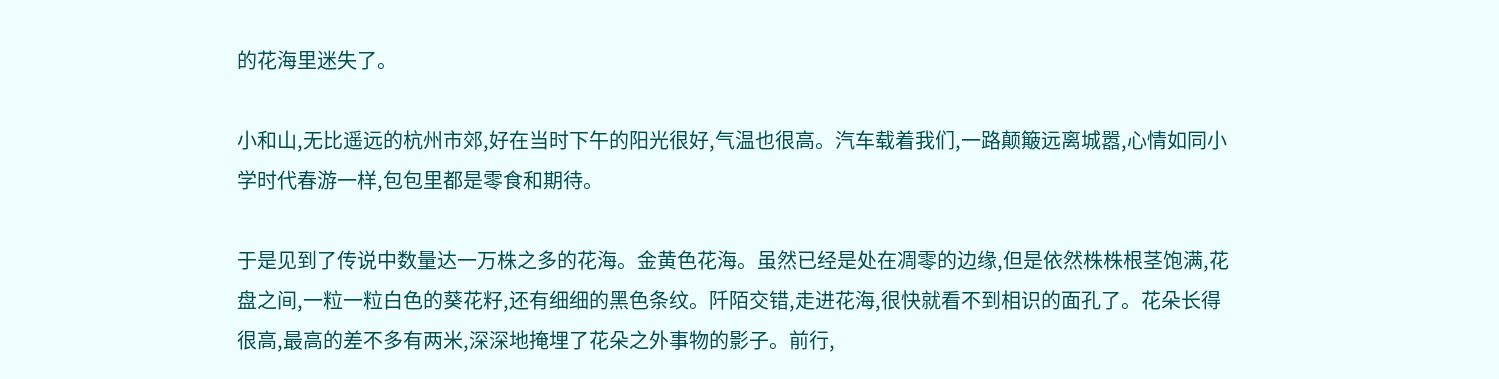的花海里迷失了。

小和山,无比遥远的杭州市郊,好在当时下午的阳光很好,气温也很高。汽车载着我们,一路颠簸远离城嚣,心情如同小学时代春游一样,包包里都是零食和期待。

于是见到了传说中数量达一万株之多的花海。金黄色花海。虽然已经是处在凋零的边缘,但是依然株株根茎饱满,花盘之间,一粒一粒白色的葵花籽,还有细细的黑色条纹。阡陌交错,走进花海,很快就看不到相识的面孔了。花朵长得很高,最高的差不多有两米,深深地掩埋了花朵之外事物的影子。前行,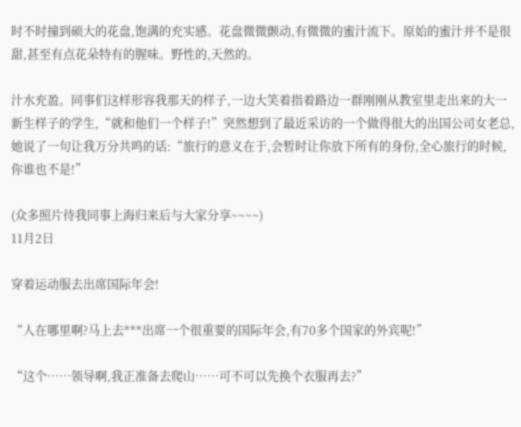时不时撞到硕大的花盘,饱满的充实感。花盘微微颤动,有微微的蜜汁流下。原始的蜜汁并不是很甜,甚至有点花朵特有的腥味。野性的,天然的。

汁水充盈。同事们这样形容我那天的样子,一边大笑着指着路边一群刚刚从教室里走出来的大一新生样子的学生,“就和他们一个样子!”突然想到了最近采访的一个做得很大的出国公司女老总,她说了一句让我万分共鸣的话:“旅行的意义在于,会暂时让你放下所有的身份,全心旅行的时候,你谁也不是!”

(众多照片待我同事上海归来后与大家分享~~~~)
11月2日

穿着运动服去出席国际年会!

“人在哪里啊?马上去***出席一个很重要的国际年会,有70多个国家的外宾呢!”

“这个……领导啊,我正准备去爬山……可不可以先换个衣服再去?”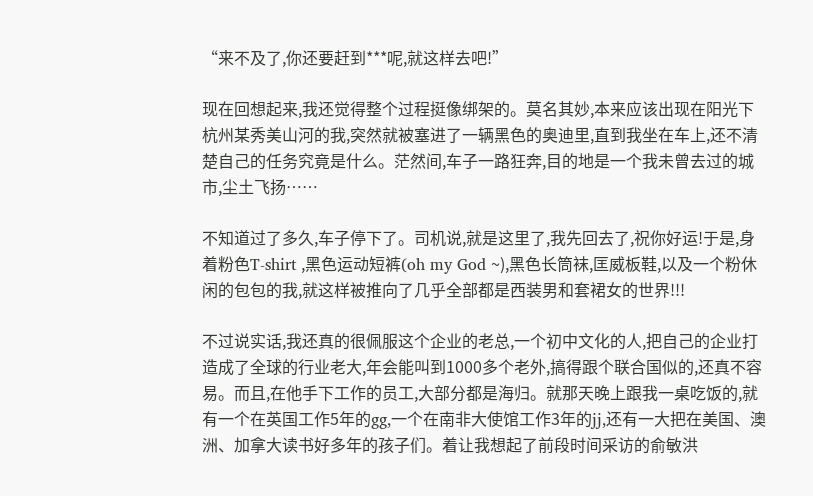“来不及了,你还要赶到***呢,就这样去吧!”

现在回想起来,我还觉得整个过程挺像绑架的。莫名其妙,本来应该出现在阳光下杭州某秀美山河的我,突然就被塞进了一辆黑色的奥迪里,直到我坐在车上,还不清楚自己的任务究竟是什么。茫然间,车子一路狂奔,目的地是一个我未曾去过的城市,尘土飞扬……

不知道过了多久,车子停下了。司机说,就是这里了,我先回去了,祝你好运!于是,身着粉色T-shirt ,黑色运动短裤(oh my God ~),黑色长筒袜,匡威板鞋,以及一个粉休闲的包包的我,就这样被推向了几乎全部都是西装男和套裙女的世界!!!

不过说实话,我还真的很佩服这个企业的老总,一个初中文化的人,把自己的企业打造成了全球的行业老大,年会能叫到1000多个老外,搞得跟个联合国似的,还真不容易。而且,在他手下工作的员工,大部分都是海归。就那天晚上跟我一桌吃饭的,就有一个在英国工作5年的gg,一个在南非大使馆工作3年的jj,还有一大把在美国、澳洲、加拿大读书好多年的孩子们。着让我想起了前段时间采访的俞敏洪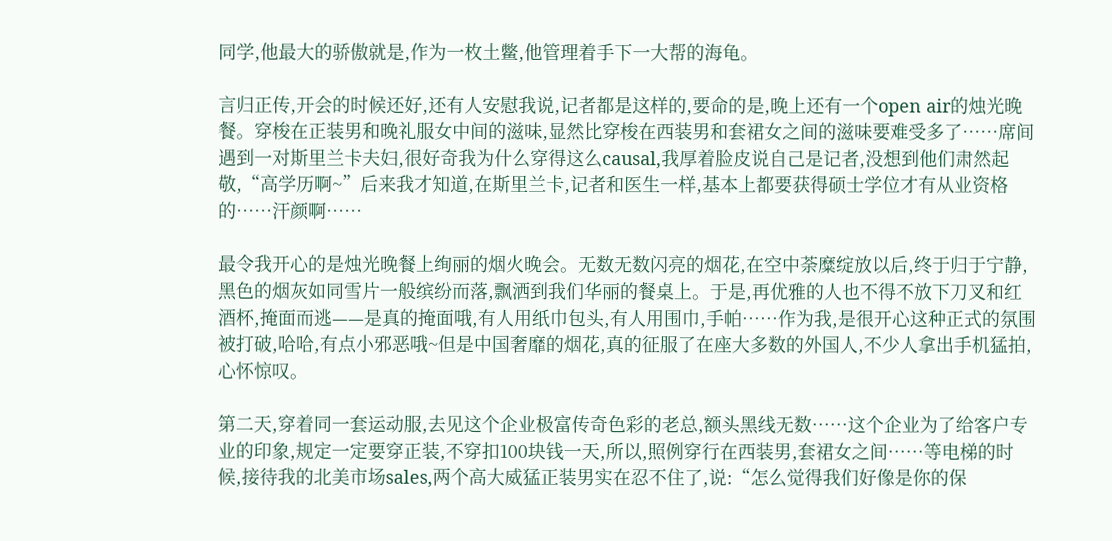同学,他最大的骄傲就是,作为一枚土鳖,他管理着手下一大帮的海龟。

言归正传,开会的时候还好,还有人安慰我说,记者都是这样的,要命的是,晚上还有一个open air的烛光晚餐。穿梭在正装男和晚礼服女中间的滋味,显然比穿梭在西装男和套裙女之间的滋味要难受多了……席间遇到一对斯里兰卡夫妇,很好奇我为什么穿得这么causal,我厚着脸皮说自己是记者,没想到他们肃然起敬,“高学历啊~”后来我才知道,在斯里兰卡,记者和医生一样,基本上都要获得硕士学位才有从业资格的……汗颜啊……

最令我开心的是烛光晚餐上绚丽的烟火晚会。无数无数闪亮的烟花,在空中荼糜绽放以后,终于归于宁静,黑色的烟灰如同雪片一般缤纷而落,飘洒到我们华丽的餐桌上。于是,再优雅的人也不得不放下刀叉和红酒杯,掩面而逃——是真的掩面哦,有人用纸巾包头,有人用围巾,手帕……作为我,是很开心这种正式的氛围被打破,哈哈,有点小邪恶哦~但是中国奢靡的烟花,真的征服了在座大多数的外国人,不少人拿出手机猛拍,心怀惊叹。

第二天,穿着同一套运动服,去见这个企业极富传奇色彩的老总,额头黑线无数……这个企业为了给客户专业的印象,规定一定要穿正装,不穿扣100块钱一天,所以,照例穿行在西装男,套裙女之间……等电梯的时候,接待我的北美市场sales,两个高大威猛正装男实在忍不住了,说:“怎么觉得我们好像是你的保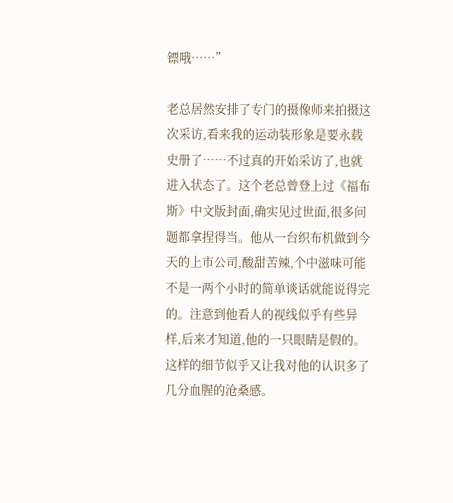镖哦……”

老总居然安排了专门的摄像师来拍摄这次采访,看来我的运动装形象是要永载史册了……不过真的开始采访了,也就进入状态了。这个老总曾登上过《福布斯》中文版封面,确实见过世面,很多问题都拿捏得当。他从一台织布机做到今天的上市公司,酸甜苦辣,个中滋味可能不是一两个小时的简单谈话就能说得完的。注意到他看人的视线似乎有些异样,后来才知道,他的一只眼睛是假的。这样的细节似乎又让我对他的认识多了几分血腥的沧桑感。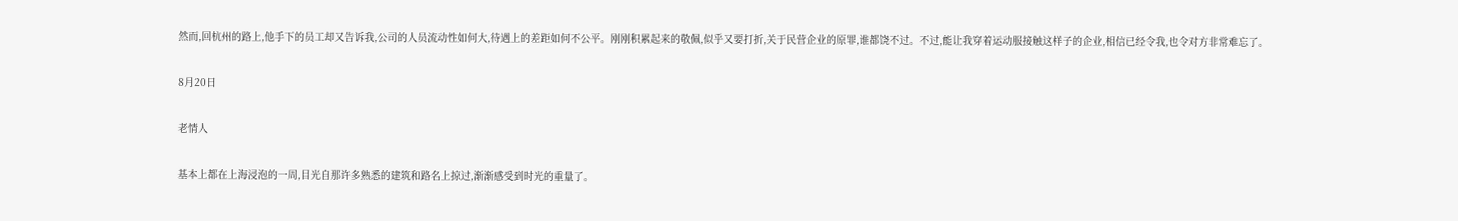然而,回杭州的路上,他手下的员工却又告诉我,公司的人员流动性如何大,待遇上的差距如何不公平。刚刚积累起来的敬佩,似乎又要打折,关于民营企业的原罪,谁都饶不过。不过,能让我穿着运动服接触这样子的企业,相信已经令我,也令对方非常难忘了。

8月20日

老情人

基本上都在上海浸泡的一周,目光自那许多熟悉的建筑和路名上掠过,渐渐感受到时光的重量了。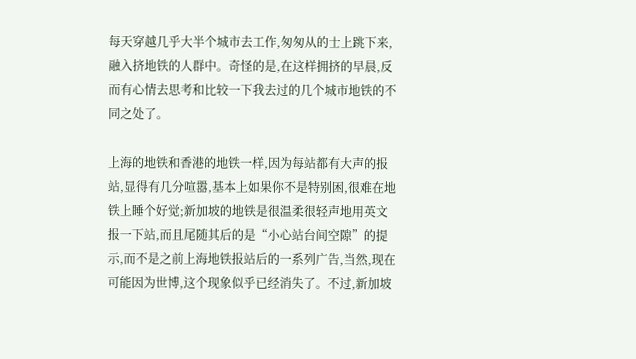每天穿越几乎大半个城市去工作,匆匆从的士上跳下来,融入挤地铁的人群中。奇怪的是,在这样拥挤的早晨,反而有心情去思考和比较一下我去过的几个城市地铁的不同之处了。

上海的地铁和香港的地铁一样,因为每站都有大声的报站,显得有几分喧嚣,基本上如果你不是特别困,很难在地铁上睡个好觉;新加坡的地铁是很温柔很轻声地用英文报一下站,而且尾随其后的是“小心站台间空隙”的提示,而不是之前上海地铁报站后的一系列广告,当然,现在可能因为世博,这个现象似乎已经消失了。不过,新加坡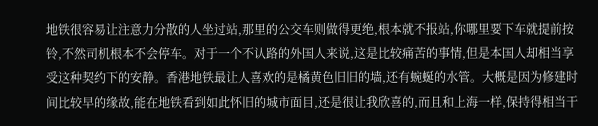地铁很容易让注意力分散的人坐过站,那里的公交车则做得更绝,根本就不报站,你哪里要下车就提前按铃,不然司机根本不会停车。对于一个不认路的外国人来说,这是比较痛苦的事情,但是本国人却相当享受这种契约下的安静。香港地铁最让人喜欢的是橘黄色旧旧的墙,还有蜿蜒的水管。大概是因为修建时间比较早的缘故,能在地铁看到如此怀旧的城市面目,还是很让我欣喜的,而且和上海一样,保持得相当干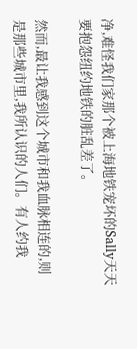净,难怪我们家那个被上海地铁宠坏的Sally天天要抱怨纽约地铁的脏乱差了。

然而,最让我感到这个城市和我血脉相连的,则是那些城市里,我所认识的人们。有人约我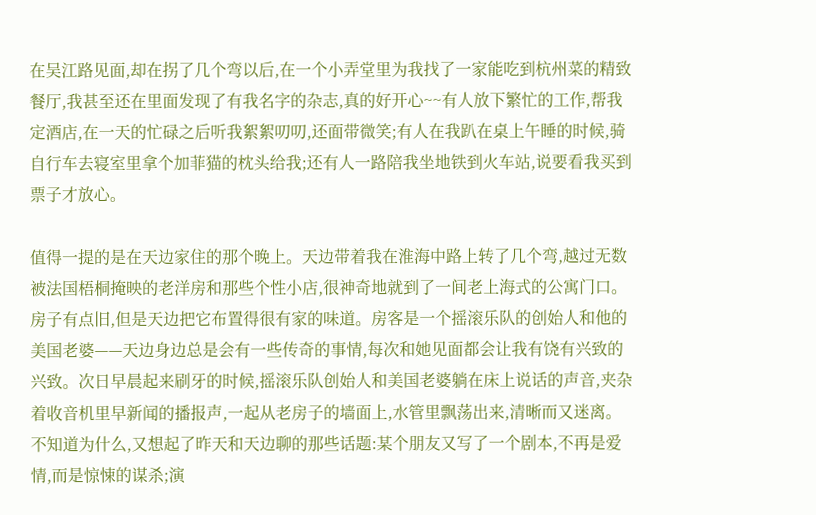在吴江路见面,却在拐了几个弯以后,在一个小弄堂里为我找了一家能吃到杭州菜的精致餐厅,我甚至还在里面发现了有我名字的杂志,真的好开心~~有人放下繁忙的工作,帮我定酒店,在一天的忙碌之后听我絮絮叨叨,还面带微笑;有人在我趴在桌上午睡的时候,骑自行车去寝室里拿个加菲猫的枕头给我;还有人一路陪我坐地铁到火车站,说要看我买到票子才放心。

值得一提的是在天边家住的那个晚上。天边带着我在淮海中路上转了几个弯,越过无数被法国梧桐掩映的老洋房和那些个性小店,很神奇地就到了一间老上海式的公寓门口。房子有点旧,但是天边把它布置得很有家的味道。房客是一个摇滚乐队的创始人和他的美国老婆——天边身边总是会有一些传奇的事情,每次和她见面都会让我有饶有兴致的兴致。次日早晨起来刷牙的时候,摇滚乐队创始人和美国老婆躺在床上说话的声音,夹杂着收音机里早新闻的播报声,一起从老房子的墙面上,水管里飘荡出来,清晰而又迷离。不知道为什么,又想起了昨天和天边聊的那些话题:某个朋友又写了一个剧本,不再是爱情,而是惊悚的谋杀;演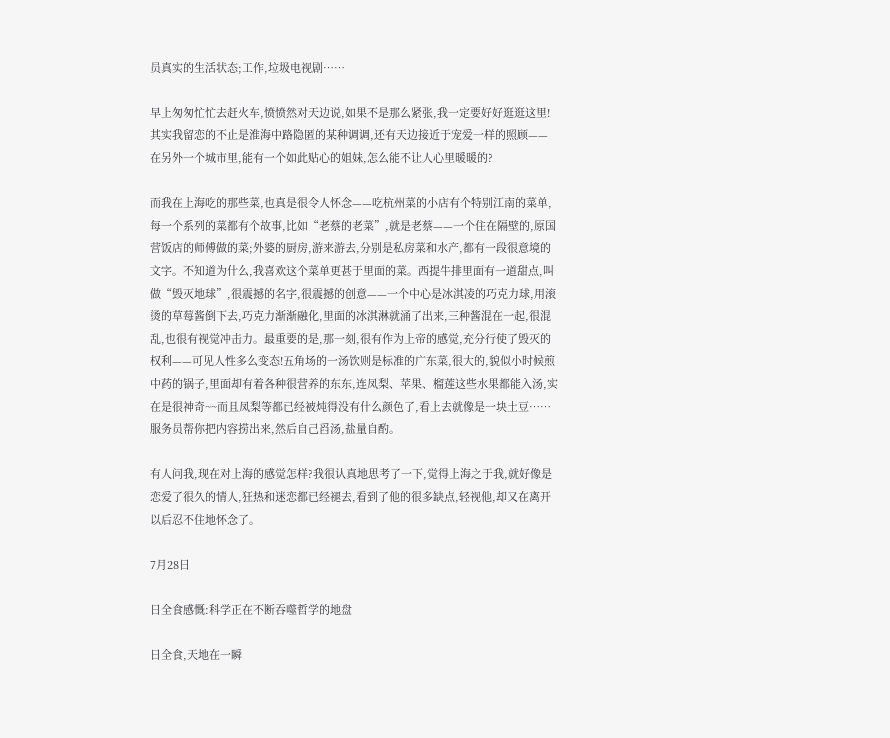员真实的生活状态;工作,垃圾电视剧……

早上匆匆忙忙去赶火车,愤愤然对天边说,如果不是那么紧张,我一定要好好逛逛这里!其实我留恋的不止是淮海中路隐匿的某种调调,还有天边接近于宠爱一样的照顾——在另外一个城市里,能有一个如此贴心的姐妹,怎么能不让人心里暖暖的?

而我在上海吃的那些菜,也真是很令人怀念——吃杭州菜的小店有个特别江南的菜单,每一个系列的菜都有个故事,比如“老蔡的老菜”,就是老蔡——一个住在隔壁的,原国营饭店的师傅做的菜;外婆的厨房,游来游去,分别是私房菜和水产,都有一段很意境的文字。不知道为什么,我喜欢这个菜单更甚于里面的菜。西提牛排里面有一道甜点,叫做“毁灭地球”,很震撼的名字,很震撼的创意——一个中心是冰淇凌的巧克力球,用滚烫的草莓酱倒下去,巧克力渐渐融化,里面的冰淇淋就涌了出来,三种酱混在一起,很混乱,也很有视觉冲击力。最重要的是,那一刻,很有作为上帝的感觉,充分行使了毁灭的权利——可见人性多么变态!五角场的一汤饮则是标准的广东菜,很大的,貌似小时候煎中药的锅子,里面却有着各种很营养的东东,连凤梨、苹果、榴莲这些水果都能入汤,实在是很神奇~~而且凤梨等都已经被炖得没有什么颜色了,看上去就像是一块土豆……服务员帮你把内容捞出来,然后自己舀汤,盐量自酌。

有人问我,现在对上海的感觉怎样?我很认真地思考了一下,觉得上海之于我,就好像是恋爱了很久的情人,狂热和迷恋都已经褪去,看到了他的很多缺点,轻视他,却又在离开以后忍不住地怀念了。

7月28日

日全食感慨:科学正在不断吞噬哲学的地盘

日全食,天地在一瞬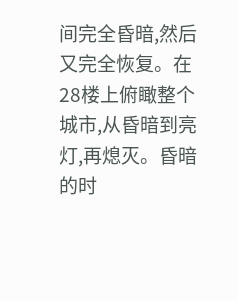间完全昏暗,然后又完全恢复。在28楼上俯瞰整个城市,从昏暗到亮灯,再熄灭。昏暗的时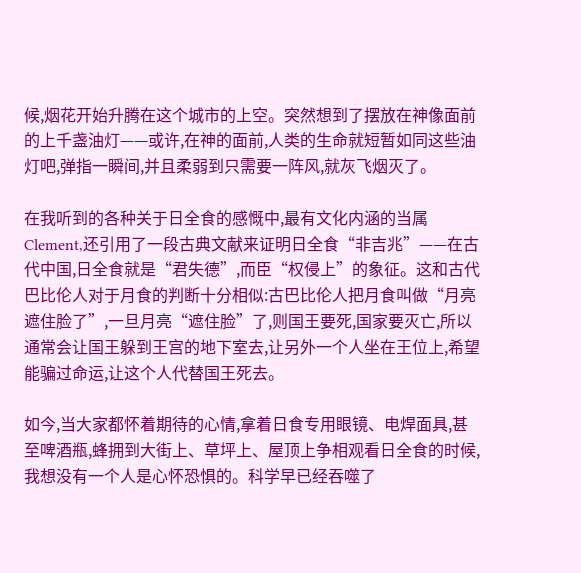候,烟花开始升腾在这个城市的上空。突然想到了摆放在神像面前的上千盏油灯——或许,在神的面前,人类的生命就短暂如同这些油灯吧,弹指一瞬间,并且柔弱到只需要一阵风,就灰飞烟灭了。

在我听到的各种关于日全食的感慨中,最有文化内涵的当属Clement,还引用了一段古典文献来证明日全食“非吉兆”——在古代中国,日全食就是“君失德”,而臣“权侵上”的象征。这和古代巴比伦人对于月食的判断十分相似:古巴比伦人把月食叫做“月亮遮住脸了”,一旦月亮“遮住脸”了,则国王要死,国家要灭亡,所以通常会让国王躲到王宫的地下室去,让另外一个人坐在王位上,希望能骗过命运,让这个人代替国王死去。

如今,当大家都怀着期待的心情,拿着日食专用眼镜、电焊面具,甚至啤酒瓶,蜂拥到大街上、草坪上、屋顶上争相观看日全食的时候,我想没有一个人是心怀恐惧的。科学早已经吞噬了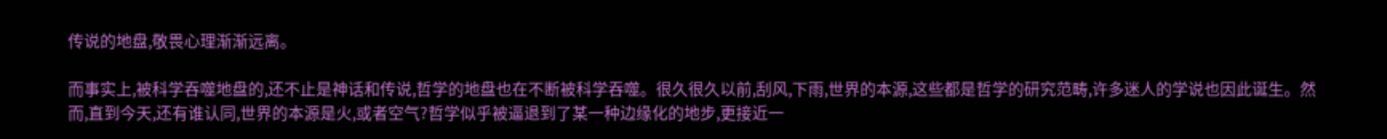传说的地盘,敬畏心理渐渐远离。

而事实上,被科学吞噬地盘的,还不止是神话和传说,哲学的地盘也在不断被科学吞噬。很久很久以前,刮风,下雨,世界的本源,这些都是哲学的研究范畴,许多迷人的学说也因此诞生。然而,直到今天,还有谁认同,世界的本源是火,或者空气?哲学似乎被逼退到了某一种边缘化的地步,更接近一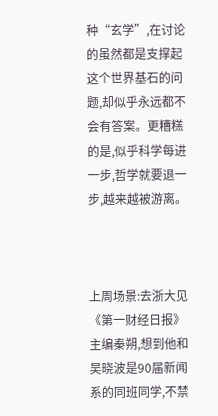种“玄学”,在讨论的虽然都是支撑起这个世界基石的问题,却似乎永远都不会有答案。更糟糕的是,似乎科学每进一步,哲学就要退一步,越来越被游离。



上周场景:去浙大见《第一财经日报》主编秦朔,想到他和吴晓波是90届新闻系的同班同学,不禁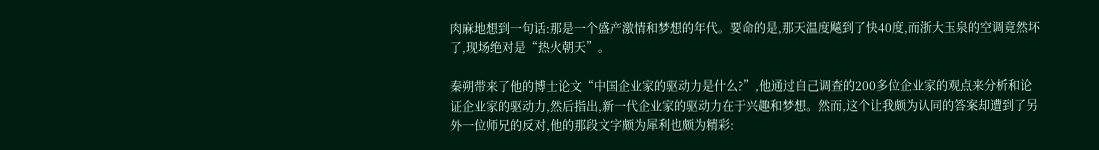肉麻地想到一句话:那是一个盛产激情和梦想的年代。要命的是,那天温度飚到了快40度,而浙大玉泉的空调竟然坏了,现场绝对是“热火朝天”。

秦朔带来了他的博士论文“中国企业家的驱动力是什么?”,他通过自己调查的200多位企业家的观点来分析和论证企业家的驱动力,然后指出,新一代企业家的驱动力在于兴趣和梦想。然而,这个让我颇为认同的答案却遭到了另外一位师兄的反对,他的那段文字颇为犀利也颇为精彩: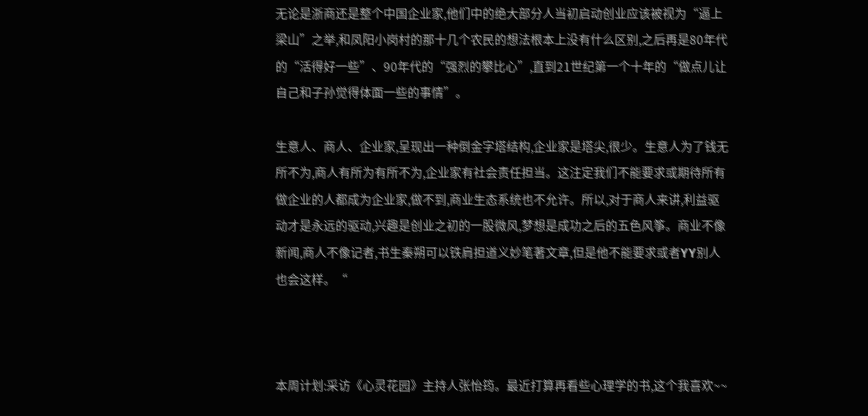无论是浙商还是整个中国企业家,他们中的绝大部分人当初启动创业应该被视为“逼上梁山”之举,和凤阳小岗村的那十几个农民的想法根本上没有什么区别,之后再是80年代的“活得好一些”、90年代的“强烈的攀比心”,直到21世纪第一个十年的“做点儿让自己和子孙觉得体面一些的事情”。

生意人、商人、企业家,呈现出一种倒金字塔结构,企业家是塔尖,很少。生意人为了钱无所不为,商人有所为有所不为,企业家有社会责任担当。这注定我们不能要求或期待所有做企业的人都成为企业家,做不到,商业生态系统也不允许。所以,对于商人来讲,利益驱动才是永远的驱动,兴趣是创业之初的一股微风,梦想是成功之后的五色风筝。商业不像新闻,商人不像记者,书生秦朔可以铁肩担道义妙笔著文章,但是他不能要求或者YY别人也会这样。“



本周计划:采访《心灵花园》主持人张怡筠。最近打算再看些心理学的书,这个我喜欢~~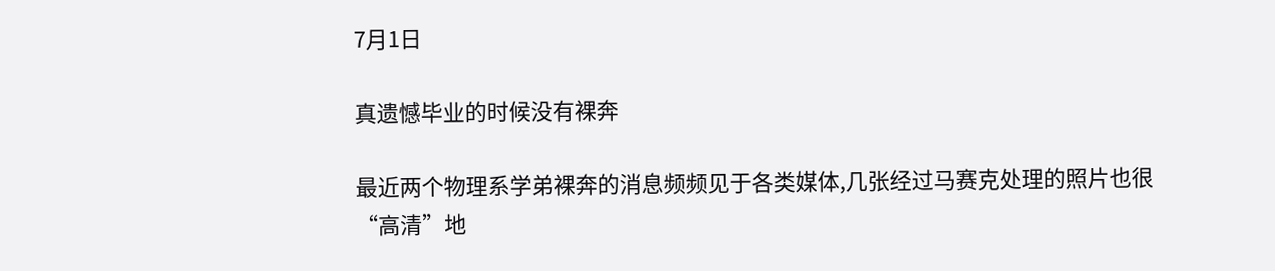7月1日

真遗憾毕业的时候没有裸奔

最近两个物理系学弟裸奔的消息频频见于各类媒体,几张经过马赛克处理的照片也很“高清”地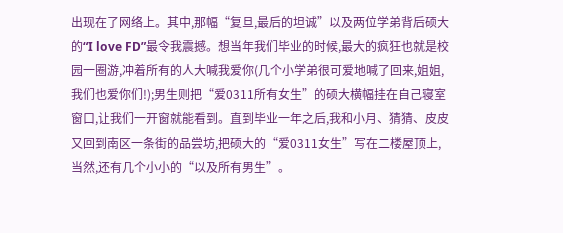出现在了网络上。其中,那幅“复旦,最后的坦诚”以及两位学弟背后硕大的“I love FD”最令我震撼。想当年我们毕业的时候,最大的疯狂也就是校园一圈游,冲着所有的人大喊我爱你(几个小学弟很可爱地喊了回来,姐姐,我们也爱你们!);男生则把“爱0311所有女生”的硕大横幅挂在自己寝室窗口,让我们一开窗就能看到。直到毕业一年之后,我和小月、猜猜、皮皮又回到南区一条街的品尝坊,把硕大的“爱0311女生”写在二楼屋顶上,当然,还有几个小小的“以及所有男生”。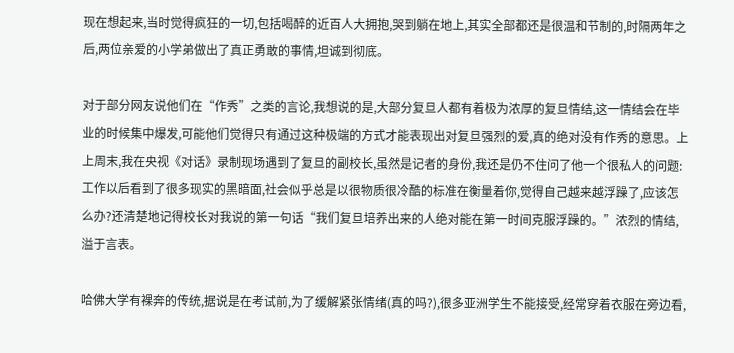现在想起来,当时觉得疯狂的一切,包括喝醉的近百人大拥抱,哭到躺在地上,其实全部都还是很温和节制的,时隔两年之后,两位亲爱的小学弟做出了真正勇敢的事情,坦诚到彻底。

对于部分网友说他们在“作秀”之类的言论,我想说的是,大部分复旦人都有着极为浓厚的复旦情结,这一情结会在毕业的时候集中爆发,可能他们觉得只有通过这种极端的方式才能表现出对复旦强烈的爱,真的绝对没有作秀的意思。上上周末,我在央视《对话》录制现场遇到了复旦的副校长,虽然是记者的身份,我还是仍不住问了他一个很私人的问题:工作以后看到了很多现实的黑暗面,社会似乎总是以很物质很冷酷的标准在衡量着你,觉得自己越来越浮躁了,应该怎么办?还清楚地记得校长对我说的第一句话“我们复旦培养出来的人绝对能在第一时间克服浮躁的。”浓烈的情结,溢于言表。

哈佛大学有裸奔的传统,据说是在考试前,为了缓解紧张情绪(真的吗?),很多亚洲学生不能接受,经常穿着衣服在旁边看,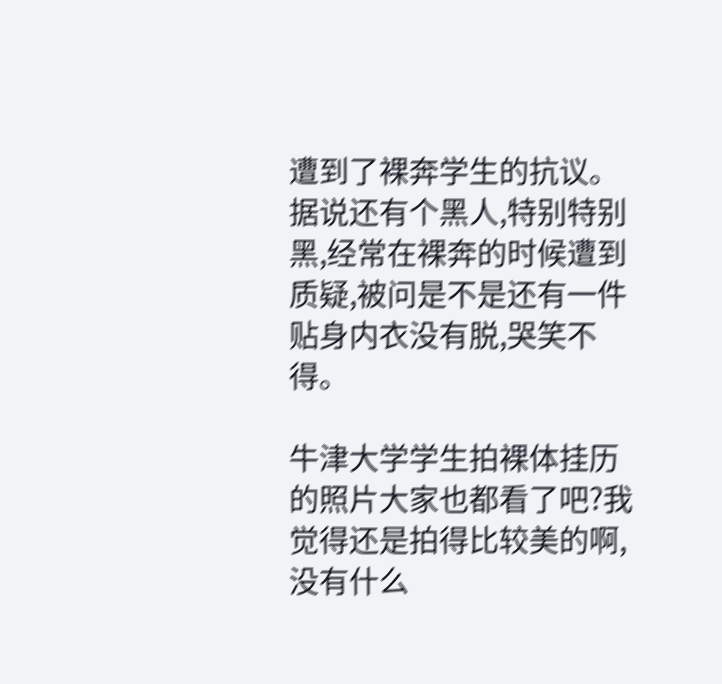遭到了裸奔学生的抗议。据说还有个黑人,特别特别黑,经常在裸奔的时候遭到质疑,被问是不是还有一件贴身内衣没有脱,哭笑不得。

牛津大学学生拍裸体挂历的照片大家也都看了吧?我觉得还是拍得比较美的啊,没有什么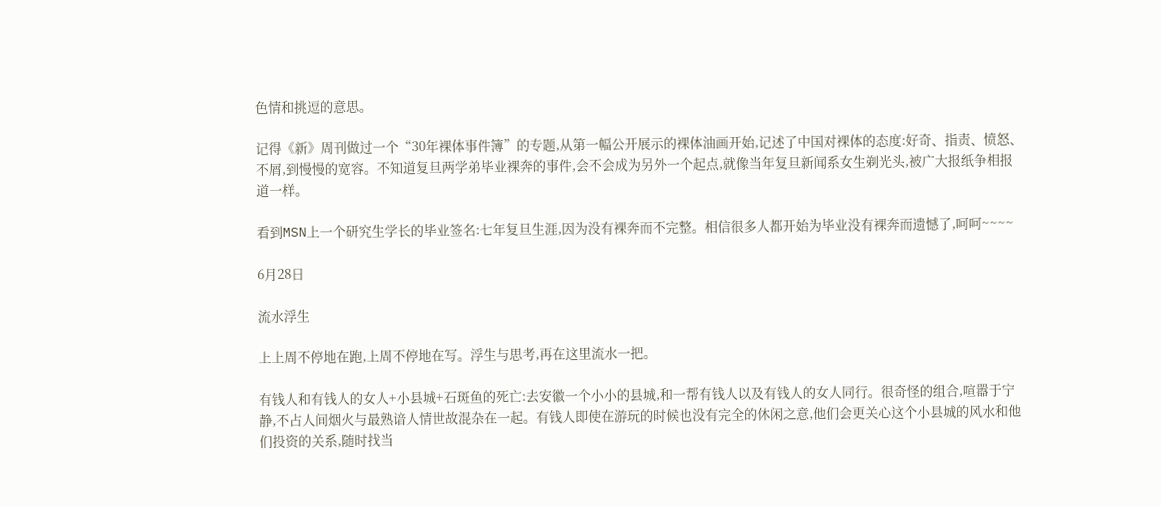色情和挑逗的意思。

记得《新》周刊做过一个“30年裸体事件簿”的专题,从第一幅公开展示的裸体油画开始,记述了中国对裸体的态度:好奇、指责、愤怒、不屑,到慢慢的宽容。不知道复旦两学弟毕业裸奔的事件,会不会成为另外一个起点,就像当年复旦新闻系女生剃光头,被广大报纸争相报道一样。

看到MSN上一个研究生学长的毕业签名:七年复旦生涯,因为没有裸奔而不完整。相信很多人都开始为毕业没有裸奔而遗憾了,呵呵~~~~

6月28日

流水浮生

上上周不停地在跑,上周不停地在写。浮生与思考,再在这里流水一把。

有钱人和有钱人的女人+小县城+石斑鱼的死亡:去安徽一个小小的县城,和一帮有钱人以及有钱人的女人同行。很奇怪的组合,喧嚣于宁静,不占人间烟火与最熟谙人情世故混杂在一起。有钱人即使在游玩的时候也没有完全的休闲之意,他们会更关心这个小县城的风水和他们投资的关系,随时找当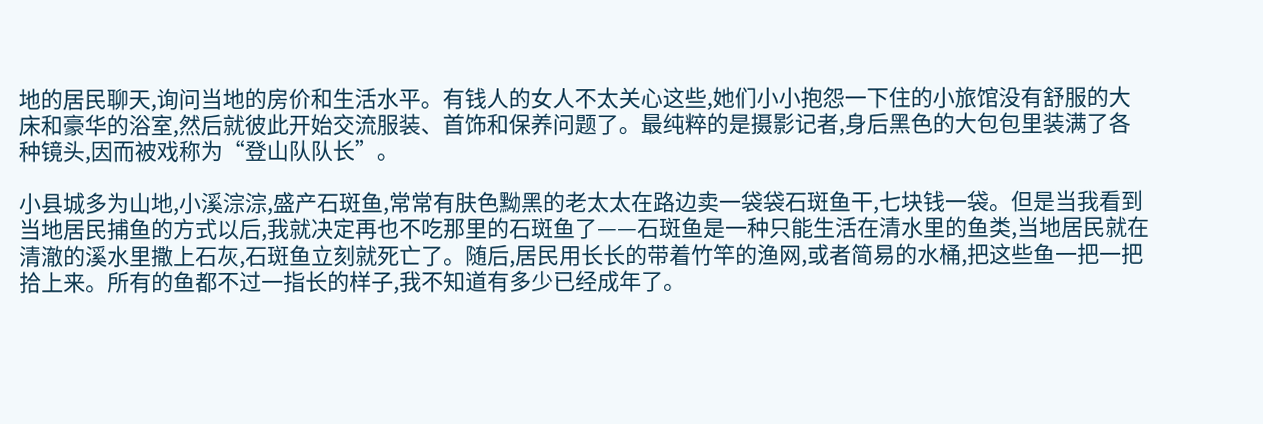地的居民聊天,询问当地的房价和生活水平。有钱人的女人不太关心这些,她们小小抱怨一下住的小旅馆没有舒服的大床和豪华的浴室,然后就彼此开始交流服装、首饰和保养问题了。最纯粹的是摄影记者,身后黑色的大包包里装满了各种镜头,因而被戏称为“登山队队长”。

小县城多为山地,小溪淙淙,盛产石斑鱼,常常有肤色黝黑的老太太在路边卖一袋袋石斑鱼干,七块钱一袋。但是当我看到当地居民捕鱼的方式以后,我就决定再也不吃那里的石斑鱼了——石斑鱼是一种只能生活在清水里的鱼类,当地居民就在清澈的溪水里撒上石灰,石斑鱼立刻就死亡了。随后,居民用长长的带着竹竿的渔网,或者简易的水桶,把这些鱼一把一把拾上来。所有的鱼都不过一指长的样子,我不知道有多少已经成年了。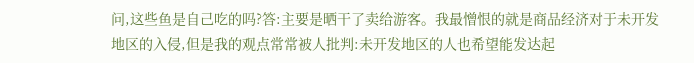问,这些鱼是自己吃的吗?答:主要是晒干了卖给游客。我最憎恨的就是商品经济对于未开发地区的入侵,但是我的观点常常被人批判:未开发地区的人也希望能发达起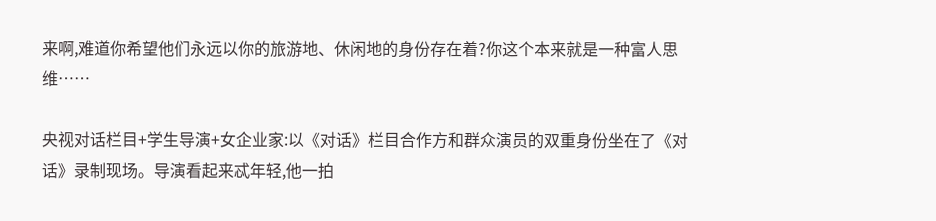来啊,难道你希望他们永远以你的旅游地、休闲地的身份存在着?你这个本来就是一种富人思维……

央视对话栏目+学生导演+女企业家:以《对话》栏目合作方和群众演员的双重身份坐在了《对话》录制现场。导演看起来忒年轻,他一拍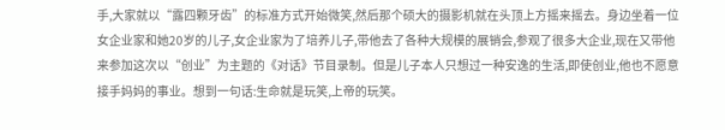手,大家就以“露四颗牙齿”的标准方式开始微笑,然后那个硕大的摄影机就在头顶上方摇来摇去。身边坐着一位女企业家和她20岁的儿子,女企业家为了培养儿子,带他去了各种大规模的展销会,参观了很多大企业,现在又带他来参加这次以“创业”为主题的《对话》节目录制。但是儿子本人只想过一种安逸的生活,即使创业,他也不愿意接手妈妈的事业。想到一句话:生命就是玩笑,上帝的玩笑。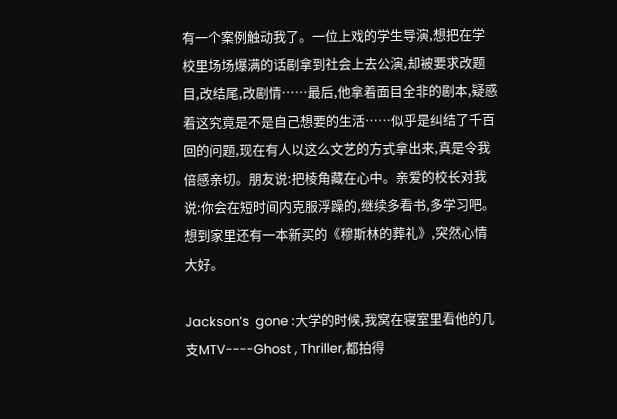有一个案例触动我了。一位上戏的学生导演,想把在学校里场场爆满的话剧拿到社会上去公演,却被要求改题目,改结尾,改剧情……最后,他拿着面目全非的剧本,疑惑着这究竟是不是自己想要的生活……似乎是纠结了千百回的问题,现在有人以这么文艺的方式拿出来,真是令我倍感亲切。朋友说:把棱角藏在心中。亲爱的校长对我说:你会在短时间内克服浮躁的,继续多看书,多学习吧。想到家里还有一本新买的《穆斯林的葬礼》,突然心情大好。

Jackson’s  gone :大学的时候,我窝在寝室里看他的几支MTV----Ghost , Thriller,都拍得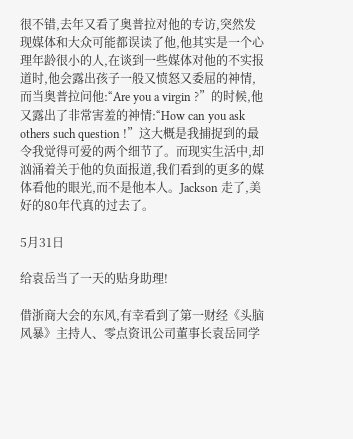很不错,去年又看了奥普拉对他的专访,突然发现媒体和大众可能都误读了他,他其实是一个心理年龄很小的人,在谈到一些媒体对他的不实报道时,他会露出孩子一般又愤怒又委屈的神情,而当奥普拉问他:“Are you a virgin ?”的时候,他又露出了非常害羞的神情:“How can you ask others such question !”这大概是我捕捉到的最令我觉得可爱的两个细节了。而现实生活中,却汹涌着关于他的负面报道,我们看到的更多的媒体看他的眼光,而不是他本人。Jackson 走了,美好的80年代真的过去了。

5月31日

给袁岳当了一天的贴身助理!

借浙商大会的东风,有幸看到了第一财经《头脑风暴》主持人、零点资讯公司董事长袁岳同学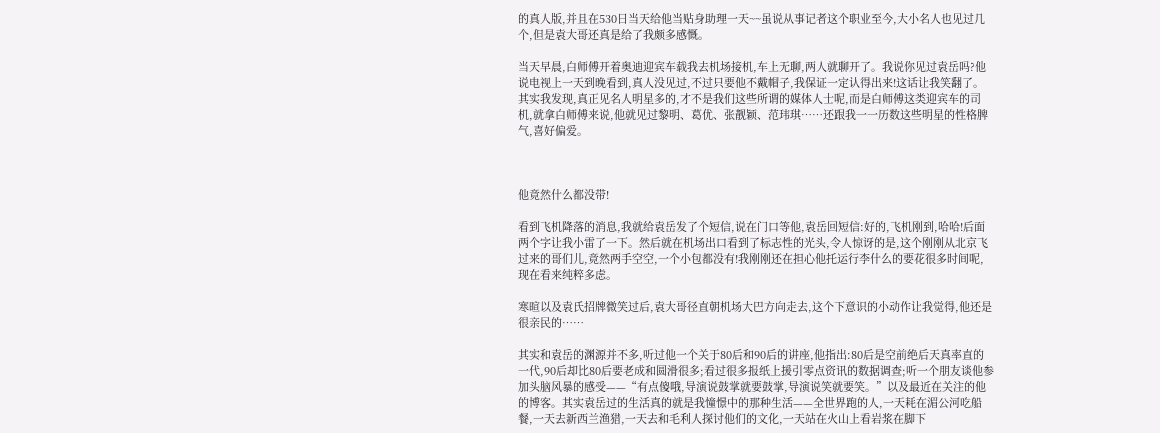的真人版,并且在530日当天给他当贴身助理一天~~虽说从事记者这个职业至今,大小名人也见过几个,但是袁大哥还真是给了我颇多感慨。

当天早晨,白师傅开着奥迪迎宾车载我去机场接机,车上无聊,两人就聊开了。我说你见过袁岳吗?他说电视上一天到晚看到,真人没见过,不过只要他不戴帽子,我保证一定认得出来!这话让我笑翻了。其实我发现,真正见名人明星多的,才不是我们这些所谓的媒体人士呢,而是白师傅这类迎宾车的司机,就拿白师傅来说,他就见过黎明、葛优、张靓颖、范玮琪……还跟我一一历数这些明星的性格脾气,喜好偏爱。



他竟然什么都没带!

看到飞机降落的消息,我就给袁岳发了个短信,说在门口等他,袁岳回短信:好的,飞机刚到,哈哈!后面两个字让我小雷了一下。然后就在机场出口看到了标志性的光头,令人惊讶的是,这个刚刚从北京飞过来的哥们儿,竟然两手空空,一个小包都没有!我刚刚还在担心他托运行李什么的要花很多时间呢,现在看来纯粹多虑。

寒暄以及袁氏招牌微笑过后,袁大哥径直朝机场大巴方向走去,这个下意识的小动作让我觉得,他还是很亲民的……

其实和袁岳的渊源并不多,听过他一个关于80后和90后的讲座,他指出:80后是空前绝后天真率直的一代,90后却比80后要老成和圆滑很多;看过很多报纸上援引零点资讯的数据调查;听一个朋友谈他参加头脑风暴的感受——“有点傻哦,导演说鼓掌就要鼓掌,导演说笑就要笑。”以及最近在关注的他的博客。其实袁岳过的生活真的就是我憧憬中的那种生活——全世界跑的人,一天耗在湄公河吃船餐,一天去新西兰渔猎,一天去和毛利人探讨他们的文化,一天站在火山上看岩浆在脚下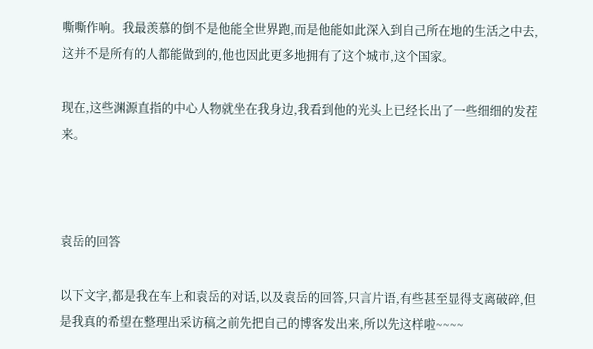嘶嘶作响。我最羡慕的倒不是他能全世界跑,而是他能如此深入到自己所在地的生活之中去,这并不是所有的人都能做到的,他也因此更多地拥有了这个城市,这个国家。

现在,这些渊源直指的中心人物就坐在我身边,我看到他的光头上已经长出了一些细细的发茬来。



袁岳的回答

以下文字,都是我在车上和袁岳的对话,以及袁岳的回答,只言片语,有些甚至显得支离破碎,但是我真的希望在整理出采访稿之前先把自己的博客发出来,所以先这样啦~~~~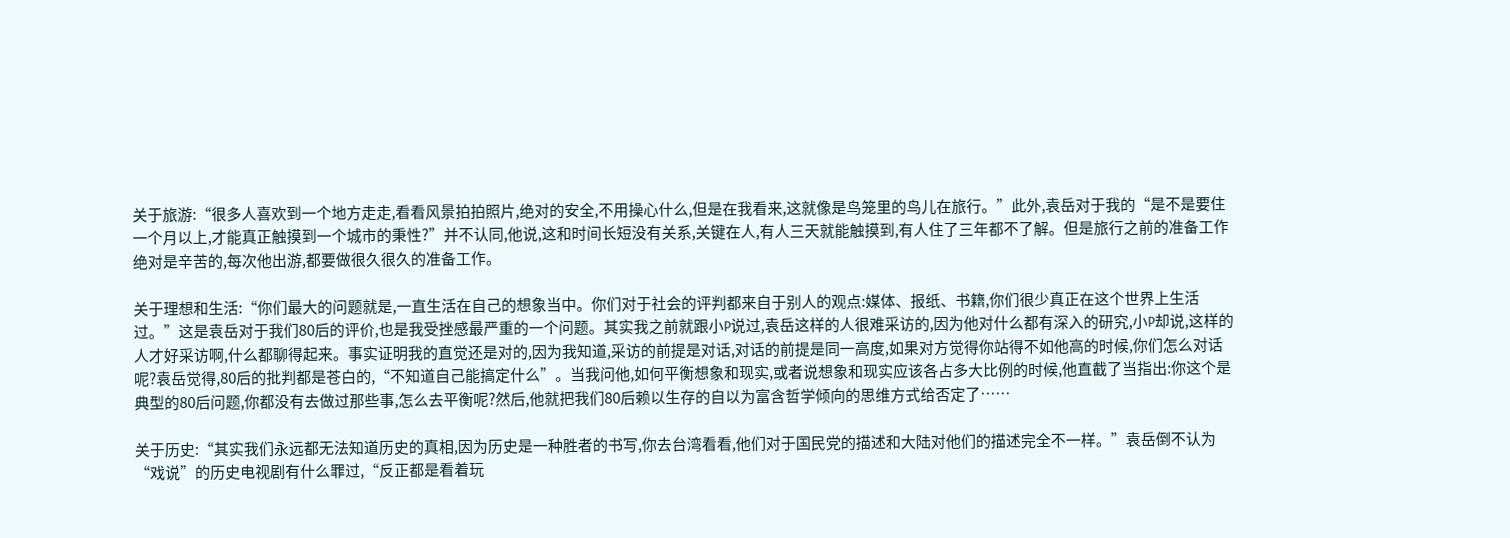关于旅游:“很多人喜欢到一个地方走走,看看风景拍拍照片,绝对的安全,不用操心什么,但是在我看来,这就像是鸟笼里的鸟儿在旅行。”此外,袁岳对于我的“是不是要住一个月以上,才能真正触摸到一个城市的秉性?”并不认同,他说,这和时间长短没有关系,关键在人,有人三天就能触摸到,有人住了三年都不了解。但是旅行之前的准备工作绝对是辛苦的,每次他出游,都要做很久很久的准备工作。

关于理想和生活:“你们最大的问题就是,一直生活在自己的想象当中。你们对于社会的评判都来自于别人的观点:媒体、报纸、书籍,你们很少真正在这个世界上生活过。”这是袁岳对于我们80后的评价,也是我受挫感最严重的一个问题。其实我之前就跟小P说过,袁岳这样的人很难采访的,因为他对什么都有深入的研究,小P却说,这样的人才好采访啊,什么都聊得起来。事实证明我的直觉还是对的,因为我知道,采访的前提是对话,对话的前提是同一高度,如果对方觉得你站得不如他高的时候,你们怎么对话呢?袁岳觉得,80后的批判都是苍白的,“不知道自己能搞定什么”。当我问他,如何平衡想象和现实,或者说想象和现实应该各占多大比例的时候,他直截了当指出:你这个是典型的80后问题,你都没有去做过那些事,怎么去平衡呢?然后,他就把我们80后赖以生存的自以为富含哲学倾向的思维方式给否定了……

关于历史:“其实我们永远都无法知道历史的真相,因为历史是一种胜者的书写,你去台湾看看,他们对于国民党的描述和大陆对他们的描述完全不一样。”袁岳倒不认为“戏说”的历史电视剧有什么罪过,“反正都是看着玩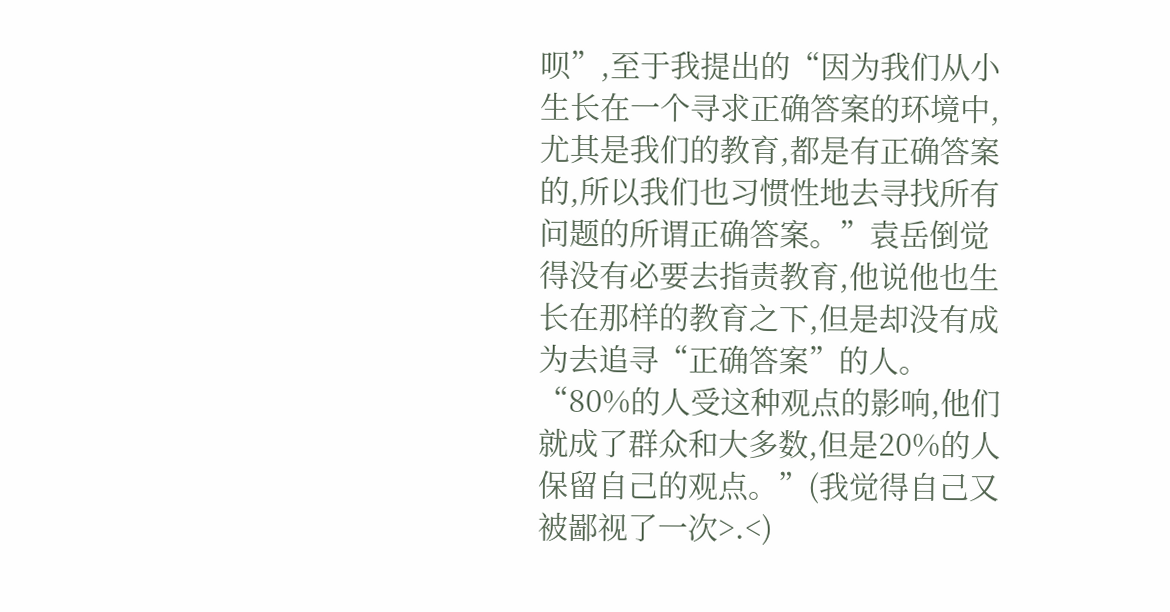呗”,至于我提出的“因为我们从小生长在一个寻求正确答案的环境中,尤其是我们的教育,都是有正确答案的,所以我们也习惯性地去寻找所有问题的所谓正确答案。”袁岳倒觉得没有必要去指责教育,他说他也生长在那样的教育之下,但是却没有成为去追寻“正确答案”的人。“80%的人受这种观点的影响,他们就成了群众和大多数,但是20%的人保留自己的观点。”(我觉得自己又被鄙视了一次>.<)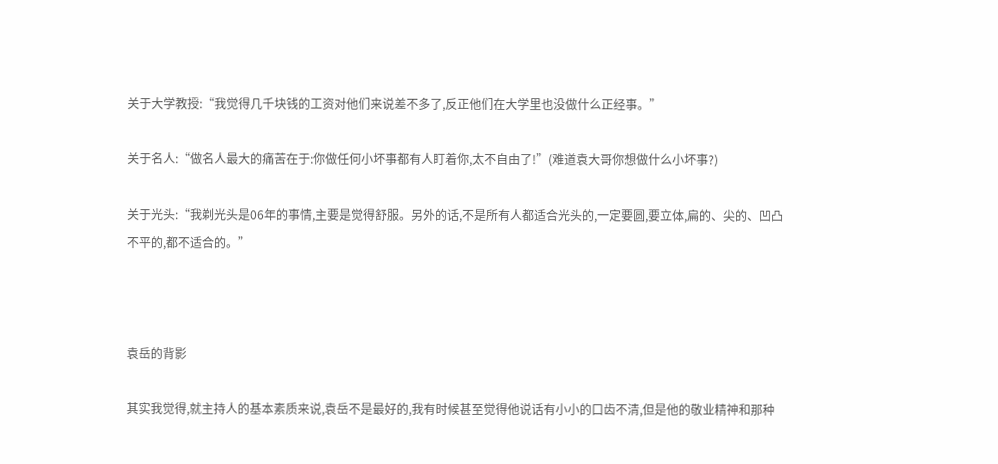关于大学教授:“我觉得几千块钱的工资对他们来说差不多了,反正他们在大学里也没做什么正经事。”

关于名人:“做名人最大的痛苦在于:你做任何小坏事都有人盯着你,太不自由了!”(难道袁大哥你想做什么小坏事?)

关于光头:“我剃光头是06年的事情,主要是觉得舒服。另外的话,不是所有人都适合光头的,一定要圆,要立体,扁的、尖的、凹凸不平的,都不适合的。”



袁岳的背影

其实我觉得,就主持人的基本素质来说,袁岳不是最好的,我有时候甚至觉得他说话有小小的口齿不清,但是他的敬业精神和那种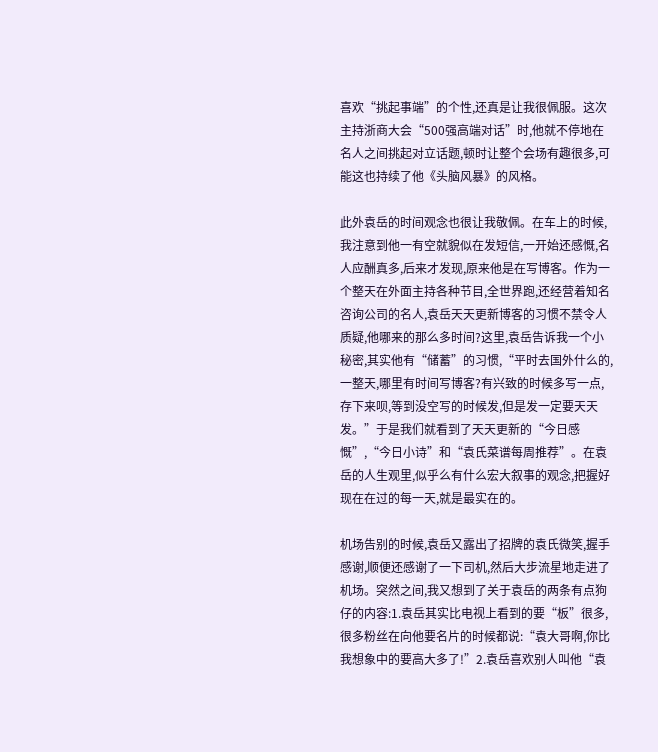喜欢“挑起事端”的个性,还真是让我很佩服。这次主持浙商大会“500强高端对话”时,他就不停地在名人之间挑起对立话题,顿时让整个会场有趣很多,可能这也持续了他《头脑风暴》的风格。

此外袁岳的时间观念也很让我敬佩。在车上的时候,我注意到他一有空就貌似在发短信,一开始还感慨,名人应酬真多,后来才发现,原来他是在写博客。作为一个整天在外面主持各种节目,全世界跑,还经营着知名咨询公司的名人,袁岳天天更新博客的习惯不禁令人质疑,他哪来的那么多时间?这里,袁岳告诉我一个小秘密,其实他有“储蓄”的习惯,“平时去国外什么的,一整天,哪里有时间写博客?有兴致的时候多写一点,存下来呗,等到没空写的时候发,但是发一定要天天发。”于是我们就看到了天天更新的“今日感慨”,“今日小诗”和“袁氏菜谱每周推荐”。在袁岳的人生观里,似乎么有什么宏大叙事的观念,把握好现在在过的每一天,就是最实在的。

机场告别的时候,袁岳又露出了招牌的袁氏微笑,握手感谢,顺便还感谢了一下司机,然后大步流星地走进了机场。突然之间,我又想到了关于袁岳的两条有点狗仔的内容:1.袁岳其实比电视上看到的要“板”很多,很多粉丝在向他要名片的时候都说:“袁大哥啊,你比我想象中的要高大多了!”2.袁岳喜欢别人叫他“袁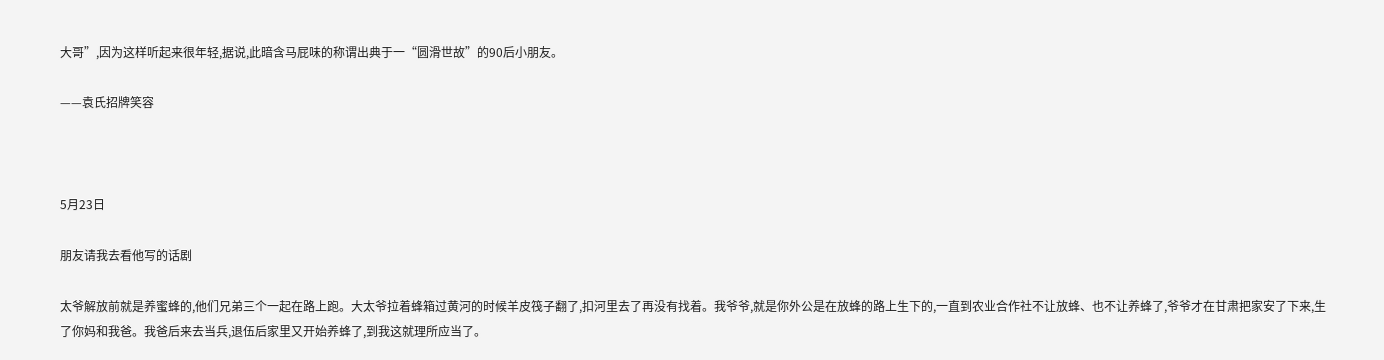大哥”,因为这样听起来很年轻,据说,此暗含马屁味的称谓出典于一“圆滑世故”的90后小朋友。

——袁氏招牌笑容



5月23日

朋友请我去看他写的话剧

太爷解放前就是养蜜蜂的,他们兄弟三个一起在路上跑。大太爷拉着蜂箱过黄河的时候羊皮筏子翻了,扣河里去了再没有找着。我爷爷,就是你外公是在放蜂的路上生下的,一直到农业合作社不让放蜂、也不让养蜂了,爷爷才在甘肃把家安了下来,生了你妈和我爸。我爸后来去当兵,退伍后家里又开始养蜂了,到我这就理所应当了。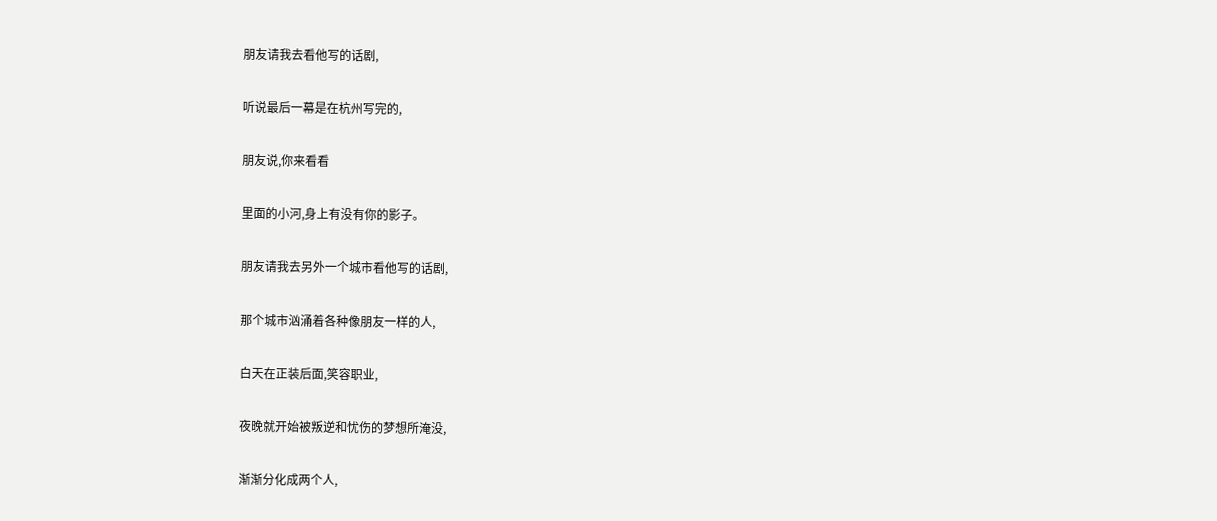朋友请我去看他写的话剧,

听说最后一幕是在杭州写完的,

朋友说,你来看看

里面的小河,身上有没有你的影子。

朋友请我去另外一个城市看他写的话剧,

那个城市汹涌着各种像朋友一样的人,

白天在正装后面,笑容职业,

夜晚就开始被叛逆和忧伤的梦想所淹没,

渐渐分化成两个人,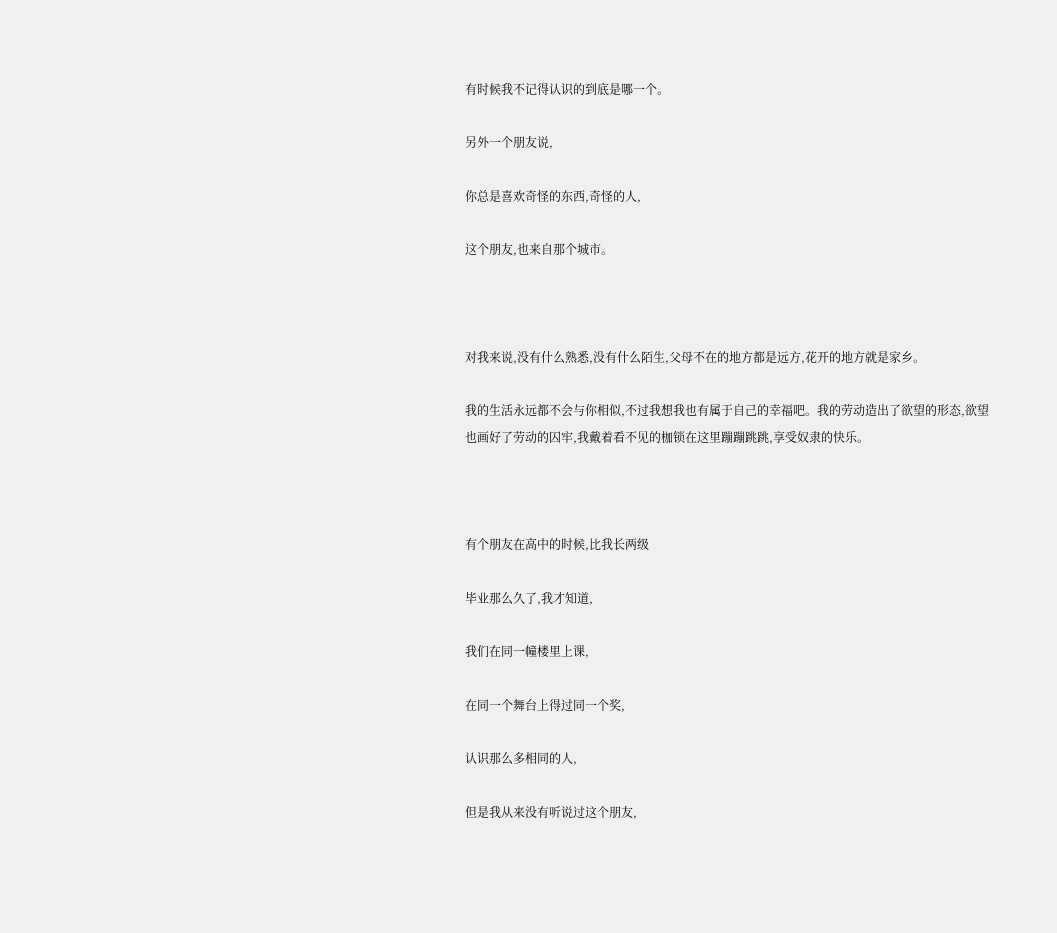有时候我不记得认识的到底是哪一个。

另外一个朋友说,

你总是喜欢奇怪的东西,奇怪的人,

这个朋友,也来自那个城市。



对我来说,没有什么熟悉,没有什么陌生,父母不在的地方都是远方,花开的地方就是家乡。

我的生活永远都不会与你相似,不过我想我也有属于自己的幸福吧。我的劳动造出了欲望的形态,欲望也画好了劳动的囚牢,我戴着看不见的枷锁在这里蹦蹦跳跳,享受奴隶的快乐。



有个朋友在高中的时候,比我长两级

毕业那么久了,我才知道,

我们在同一幢楼里上课,

在同一个舞台上得过同一个奖,

认识那么多相同的人,

但是我从来没有听说过这个朋友,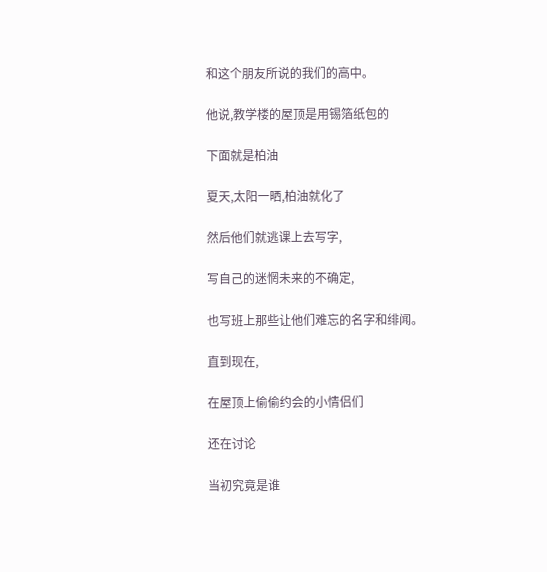和这个朋友所说的我们的高中。

他说,教学楼的屋顶是用锡箔纸包的

下面就是柏油

夏天,太阳一晒,柏油就化了

然后他们就逃课上去写字,

写自己的迷惘未来的不确定,

也写班上那些让他们难忘的名字和绯闻。

直到现在,

在屋顶上偷偷约会的小情侣们

还在讨论

当初究竟是谁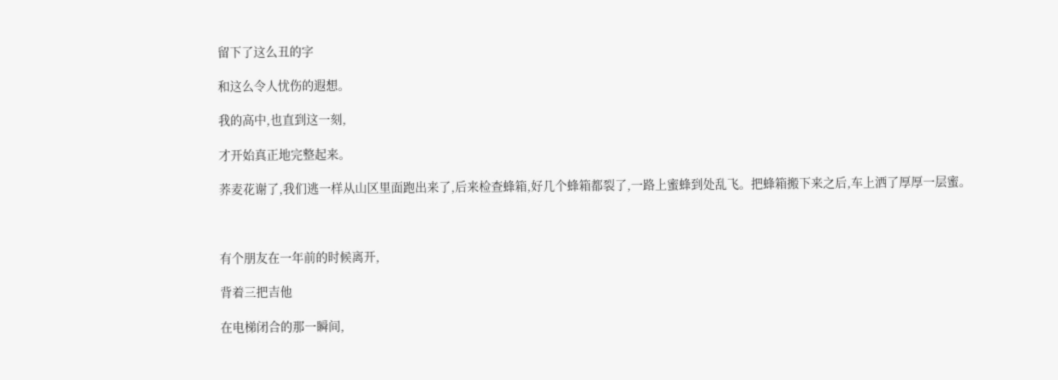留下了这么丑的字

和这么令人忧伤的遐想。

我的高中,也直到这一刻,

才开始真正地完整起来。

荞麦花谢了,我们逃一样从山区里面跑出来了,后来检查蜂箱,好几个蜂箱都裂了,一路上蜜蜂到处乱飞。把蜂箱搬下来之后,车上洒了厚厚一层蜜。



有个朋友在一年前的时候离开,

背着三把吉他

在电梯闭合的那一瞬间,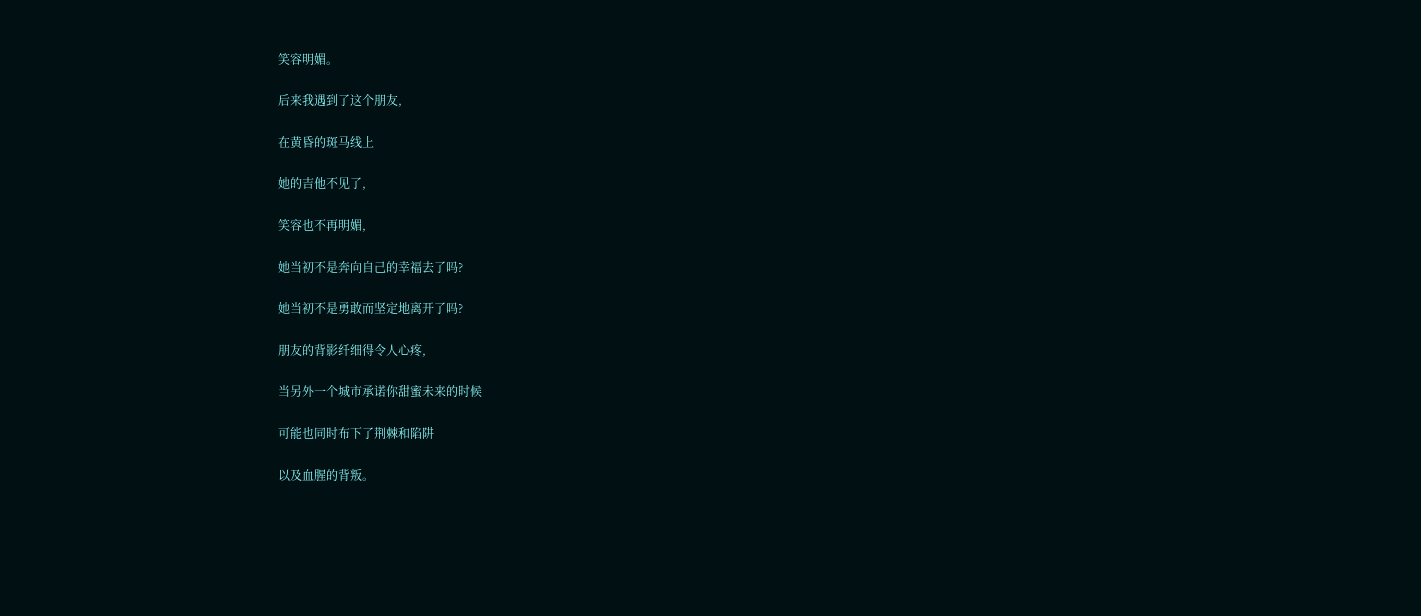笑容明媚。

后来我遇到了这个朋友,

在黄昏的斑马线上

她的吉他不见了,

笑容也不再明媚,

她当初不是奔向自己的幸福去了吗?

她当初不是勇敢而坚定地离开了吗?

朋友的背影纤细得令人心疼,

当另外一个城市承诺你甜蜜未来的时候

可能也同时布下了荆棘和陷阱

以及血腥的背叛。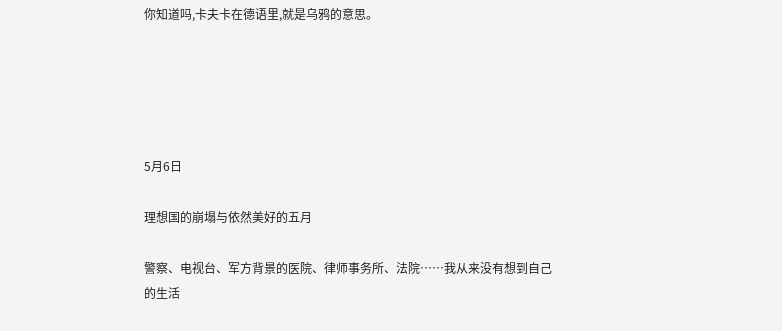你知道吗,卡夫卡在德语里,就是乌鸦的意思。





5月6日

理想国的崩塌与依然美好的五月

警察、电视台、军方背景的医院、律师事务所、法院……我从来没有想到自己的生活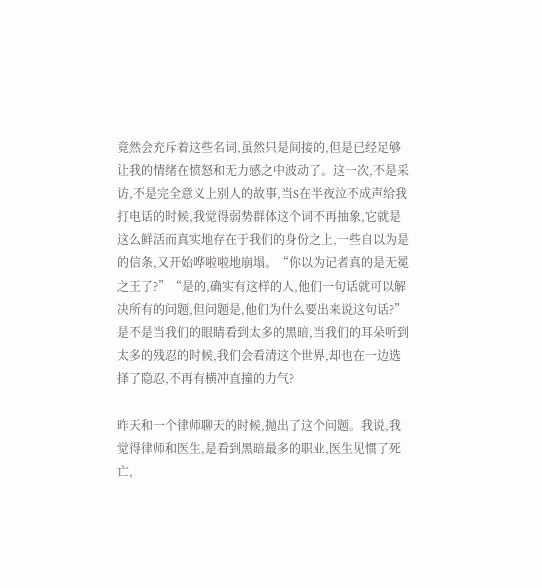竟然会充斥着这些名词,虽然只是间接的,但是已经足够让我的情绪在愤怒和无力感之中波动了。这一次,不是采访,不是完全意义上别人的故事,当S在半夜泣不成声给我打电话的时候,我觉得弱势群体这个词不再抽象,它就是这么鲜活而真实地存在于我们的身份之上,一些自以为是的信条,又开始哗啦啦地崩塌。“你以为记者真的是无冕之王了?”“是的,确实有这样的人,他们一句话就可以解决所有的问题,但问题是,他们为什么要出来说这句话?”是不是当我们的眼睛看到太多的黑暗,当我们的耳朵听到太多的残忍的时候,我们会看清这个世界,却也在一边选择了隐忍,不再有横冲直撞的力气?

昨天和一个律师聊天的时候,抛出了这个问题。我说,我觉得律师和医生,是看到黑暗最多的职业,医生见惯了死亡,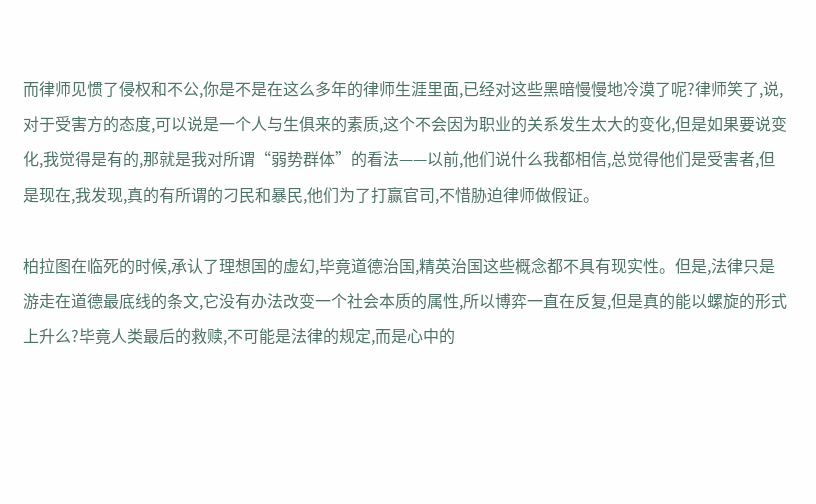而律师见惯了侵权和不公,你是不是在这么多年的律师生涯里面,已经对这些黑暗慢慢地冷漠了呢?律师笑了,说,对于受害方的态度,可以说是一个人与生俱来的素质,这个不会因为职业的关系发生太大的变化,但是如果要说变化,我觉得是有的,那就是我对所谓“弱势群体”的看法——以前,他们说什么我都相信,总觉得他们是受害者,但是现在,我发现,真的有所谓的刁民和暴民,他们为了打赢官司,不惜胁迫律师做假证。

柏拉图在临死的时候,承认了理想国的虚幻,毕竟道德治国,精英治国这些概念都不具有现实性。但是,法律只是游走在道德最底线的条文,它没有办法改变一个社会本质的属性,所以博弈一直在反复,但是真的能以螺旋的形式上升么?毕竟人类最后的救赎,不可能是法律的规定,而是心中的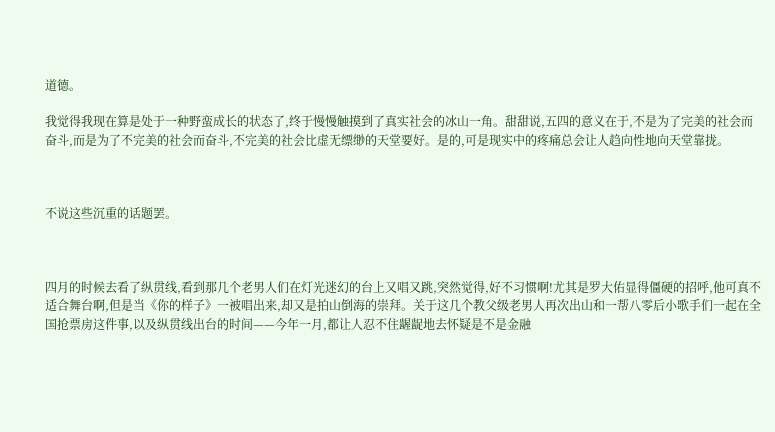道德。

我觉得我现在算是处于一种野蛮成长的状态了,终于慢慢触摸到了真实社会的冰山一角。甜甜说,五四的意义在于,不是为了完美的社会而奋斗,而是为了不完美的社会而奋斗,不完美的社会比虚无缥缈的天堂要好。是的,可是现实中的疼痛总会让人趋向性地向天堂靠拢。



不说这些沉重的话题罢。



四月的时候去看了纵贯线,看到那几个老男人们在灯光迷幻的台上又唱又跳,突然觉得,好不习惯啊!尤其是罗大佑显得僵硬的招呼,他可真不适合舞台啊,但是当《你的样子》一被唱出来,却又是拍山倒海的崇拜。关于这几个教父级老男人再次出山和一帮八零后小歌手们一起在全国抢票房这件事,以及纵贯线出台的时间——今年一月,都让人忍不住龌龊地去怀疑是不是金融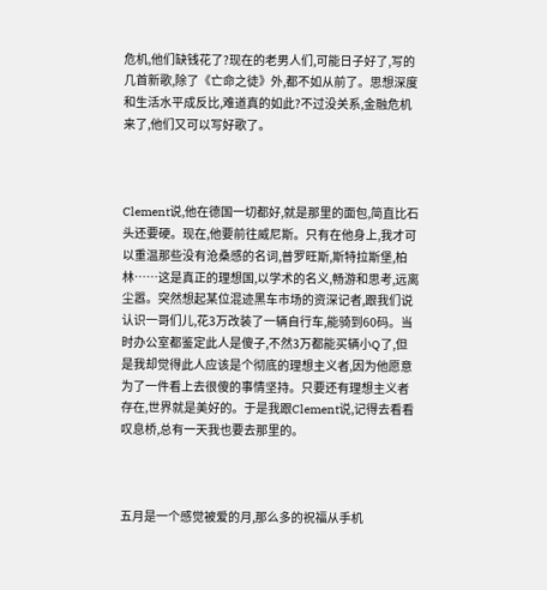危机,他们缺钱花了?现在的老男人们,可能日子好了,写的几首新歌,除了《亡命之徒》外,都不如从前了。思想深度和生活水平成反比,难道真的如此?不过没关系,金融危机来了,他们又可以写好歌了。



Clement说,他在德国一切都好,就是那里的面包,简直比石头还要硬。现在,他要前往威尼斯。只有在他身上,我才可以重温那些没有沧桑感的名词,普罗旺斯,斯特拉斯堡,柏林……这是真正的理想国,以学术的名义,畅游和思考,远离尘嚣。突然想起某位混迹黑车市场的资深记者,跟我们说认识一哥们儿,花3万改装了一辆自行车,能骑到60码。当时办公室都鉴定此人是傻子,不然3万都能买辆小Q了,但是我却觉得此人应该是个彻底的理想主义者,因为他愿意为了一件看上去很傻的事情坚持。只要还有理想主义者存在,世界就是美好的。于是我跟Clement说,记得去看看叹息桥,总有一天我也要去那里的。



五月是一个感觉被爱的月,那么多的祝福从手机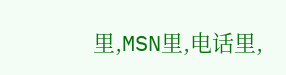里,MSN里,电话里,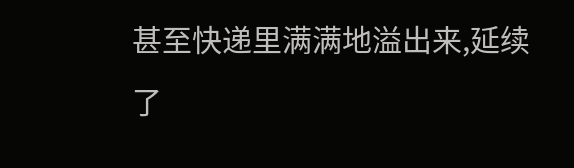甚至快递里满满地溢出来,延续了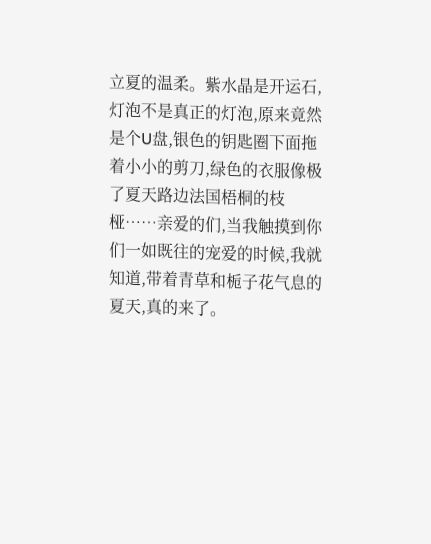立夏的温柔。紫水晶是开运石,灯泡不是真正的灯泡,原来竟然是个U盘,银色的钥匙圈下面拖着小小的剪刀,绿色的衣服像极了夏天路边法国梧桐的枝桠……亲爱的们,当我触摸到你们一如既往的宠爱的时候,我就知道,带着青草和栀子花气息的夏天,真的来了。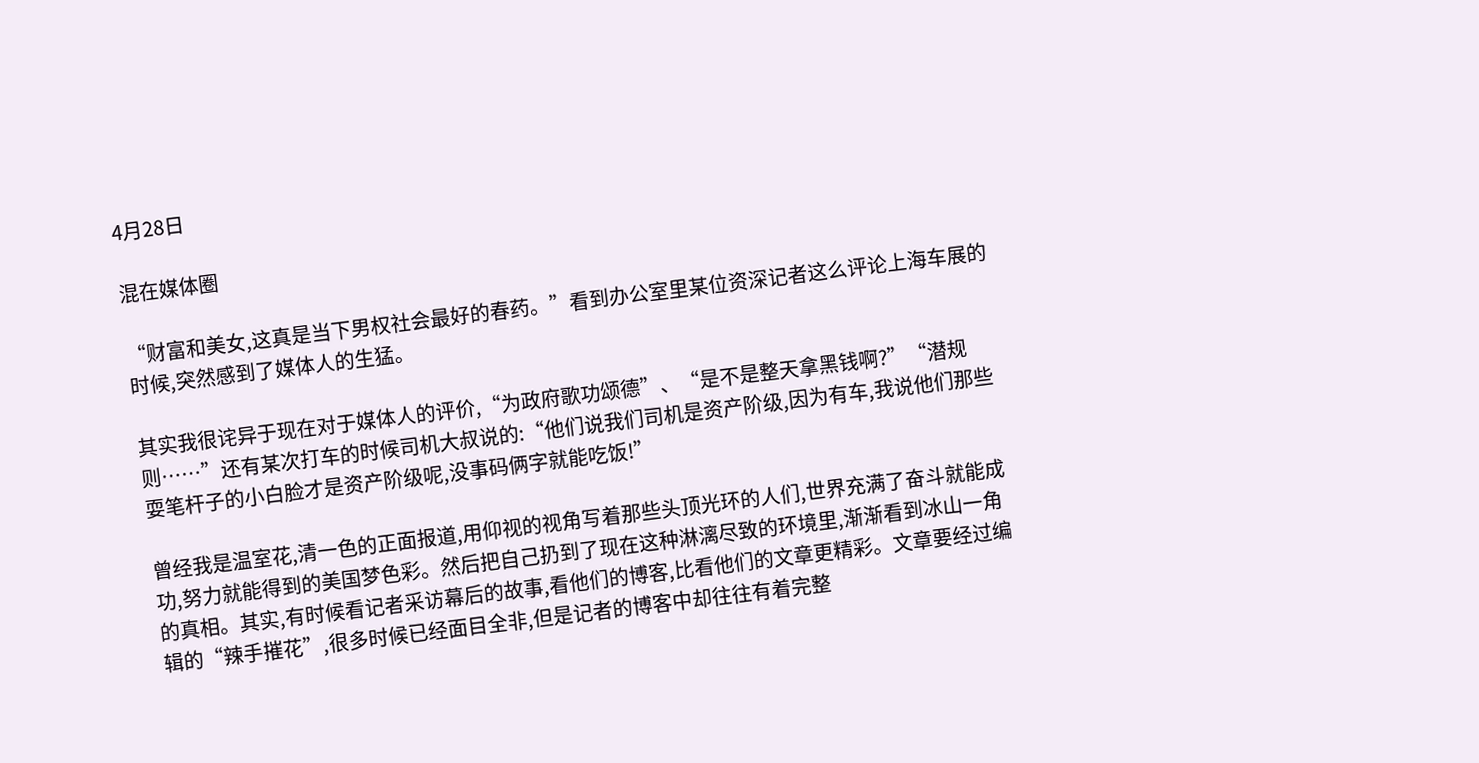4月28日

混在媒体圈

“财富和美女,这真是当下男权社会最好的春药。”看到办公室里某位资深记者这么评论上海车展的时候,突然感到了媒体人的生猛。

其实我很诧异于现在对于媒体人的评价,“为政府歌功颂德”、“是不是整天拿黑钱啊?”“潜规则……”还有某次打车的时候司机大叔说的:“他们说我们司机是资产阶级,因为有车,我说他们那些耍笔杆子的小白脸才是资产阶级呢,没事码俩字就能吃饭!”

曾经我是温室花,清一色的正面报道,用仰视的视角写着那些头顶光环的人们,世界充满了奋斗就能成功,努力就能得到的美国梦色彩。然后把自己扔到了现在这种淋漓尽致的环境里,渐渐看到冰山一角的真相。其实,有时候看记者采访幕后的故事,看他们的博客,比看他们的文章更精彩。文章要经过编辑的“辣手摧花”,很多时候已经面目全非,但是记者的博客中却往往有着完整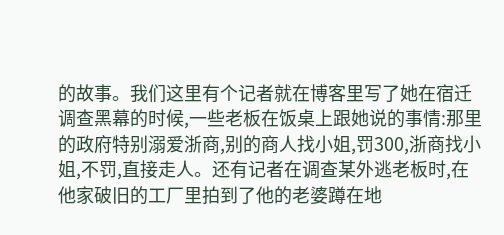的故事。我们这里有个记者就在博客里写了她在宿迁调查黑幕的时候,一些老板在饭桌上跟她说的事情:那里的政府特别溺爱浙商,别的商人找小姐,罚300,浙商找小姐,不罚,直接走人。还有记者在调查某外逃老板时,在他家破旧的工厂里拍到了他的老婆蹲在地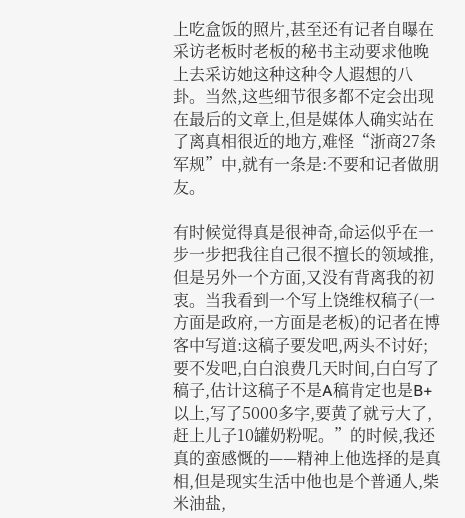上吃盒饭的照片,甚至还有记者自曝在采访老板时老板的秘书主动要求他晚上去采访她这种这种令人遐想的八卦。当然,这些细节很多都不定会出现在最后的文章上,但是媒体人确实站在了离真相很近的地方,难怪“浙商27条军规”中,就有一条是:不要和记者做朋友。

有时候觉得真是很神奇,命运似乎在一步一步把我往自己很不擅长的领域推,但是另外一个方面,又没有背离我的初衷。当我看到一个写上饶维权稿子(一方面是政府,一方面是老板)的记者在博客中写道:这稿子要发吧,两头不讨好;要不发吧,白白浪费几天时间,白白写了稿子,估计这稿子不是A稿肯定也是B+以上,写了5000多字,要黄了就亏大了,赶上儿子10罐奶粉呢。”的时候,我还真的蛮感慨的——精神上他选择的是真相,但是现实生活中他也是个普通人,柴米油盐,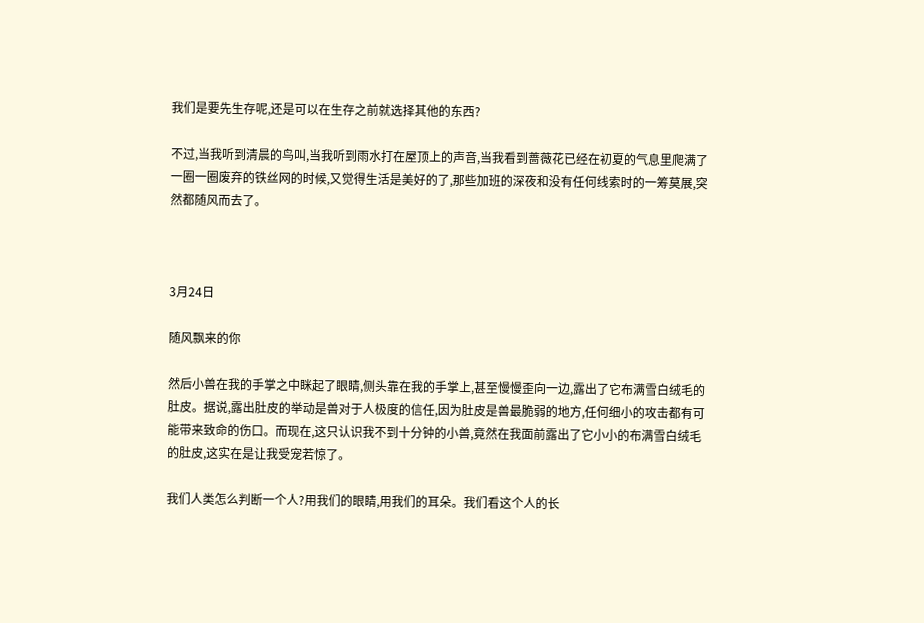我们是要先生存呢,还是可以在生存之前就选择其他的东西?

不过,当我听到清晨的鸟叫,当我听到雨水打在屋顶上的声音,当我看到蔷薇花已经在初夏的气息里爬满了一圈一圈废弃的铁丝网的时候,又觉得生活是美好的了,那些加班的深夜和没有任何线索时的一筹莫展,突然都随风而去了。



3月24日

随风飘来的你

然后小兽在我的手掌之中眯起了眼睛,侧头靠在我的手掌上,甚至慢慢歪向一边,露出了它布满雪白绒毛的肚皮。据说,露出肚皮的举动是兽对于人极度的信任,因为肚皮是兽最脆弱的地方,任何细小的攻击都有可能带来致命的伤口。而现在,这只认识我不到十分钟的小兽,竟然在我面前露出了它小小的布满雪白绒毛的肚皮,这实在是让我受宠若惊了。

我们人类怎么判断一个人?用我们的眼睛,用我们的耳朵。我们看这个人的长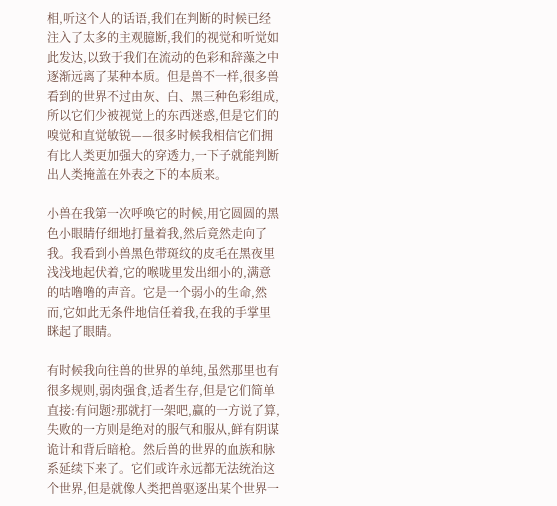相,听这个人的话语,我们在判断的时候已经注入了太多的主观臆断,我们的视觉和听觉如此发达,以致于我们在流动的色彩和辞藻之中逐渐远离了某种本质。但是兽不一样,很多兽看到的世界不过由灰、白、黑三种色彩组成,所以它们少被视觉上的东西迷惑,但是它们的嗅觉和直觉敏锐——很多时候我相信它们拥有比人类更加强大的穿透力,一下子就能判断出人类掩盖在外表之下的本质来。

小兽在我第一次呼唤它的时候,用它圆圆的黑色小眼睛仔细地打量着我,然后竟然走向了我。我看到小兽黑色带斑纹的皮毛在黑夜里浅浅地起伏着,它的喉咙里发出细小的,满意的咕噜噜的声音。它是一个弱小的生命,然而,它如此无条件地信任着我,在我的手掌里眯起了眼睛。

有时候我向往兽的世界的单纯,虽然那里也有很多规则,弱肉强食,适者生存,但是它们简单直接:有问题?那就打一架吧,赢的一方说了算,失败的一方则是绝对的服气和服从,鲜有阴谋诡计和背后暗枪。然后兽的世界的血族和脉系延续下来了。它们或许永远都无法统治这个世界,但是就像人类把兽驱逐出某个世界一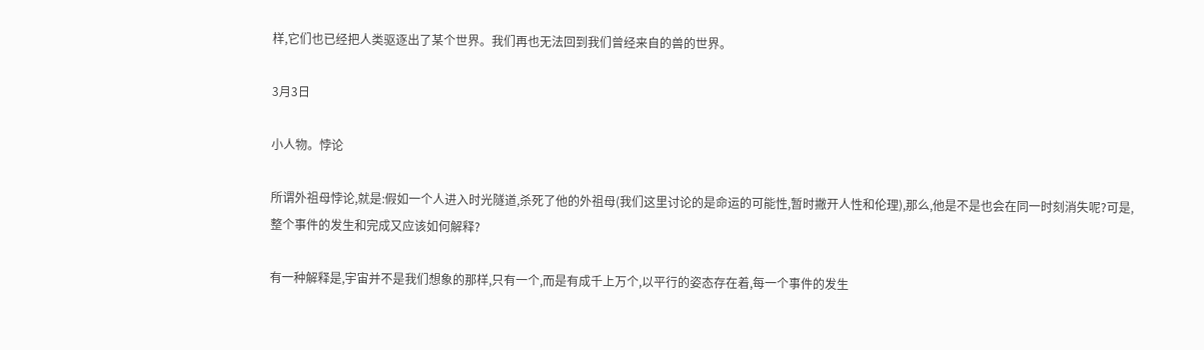样,它们也已经把人类驱逐出了某个世界。我们再也无法回到我们曾经来自的兽的世界。

3月3日

小人物。悖论

所谓外祖母悖论,就是:假如一个人进入时光隧道,杀死了他的外祖母(我们这里讨论的是命运的可能性,暂时撇开人性和伦理),那么,他是不是也会在同一时刻消失呢?可是,整个事件的发生和完成又应该如何解释?

有一种解释是,宇宙并不是我们想象的那样,只有一个,而是有成千上万个,以平行的姿态存在着,每一个事件的发生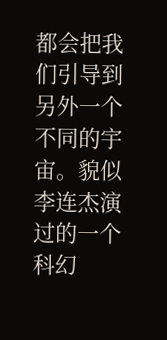都会把我们引导到另外一个不同的宇宙。貌似李连杰演过的一个科幻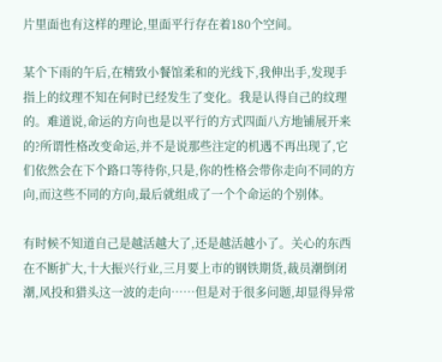片里面也有这样的理论,里面平行存在着180个空间。

某个下雨的午后,在精致小餐馆柔和的光线下,我伸出手,发现手指上的纹理不知在何时已经发生了变化。我是认得自己的纹理的。难道说,命运的方向也是以平行的方式四面八方地铺展开来的?所谓性格改变命运,并不是说那些注定的机遇不再出现了,它们依然会在下个路口等待你,只是,你的性格会带你走向不同的方向,而这些不同的方向,最后就组成了一个个命运的个别体。

有时候不知道自己是越活越大了,还是越活越小了。关心的东西在不断扩大,十大振兴行业,三月要上市的钢铁期货,裁员潮倒闭潮,风投和猎头这一波的走向……但是对于很多问题,却显得异常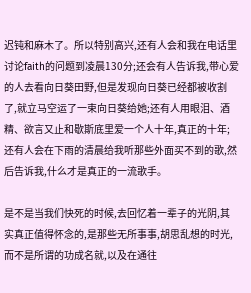迟钝和麻木了。所以特别高兴,还有人会和我在电话里讨论faith的问题到凌晨130分;还会有人告诉我,带心爱的人去看向日葵田野,但是发现向日葵已经都被收割了,就立马空运了一束向日葵给她;还有人用眼泪、酒精、欲言又止和歇斯底里爱一个人十年,真正的十年;还有人会在下雨的清晨给我听那些外面买不到的歌,然后告诉我,什么才是真正的一流歌手。

是不是当我们快死的时候,去回忆着一辈子的光阴,其实真正值得怀念的,是那些无所事事,胡思乱想的时光,而不是所谓的功成名就,以及在通往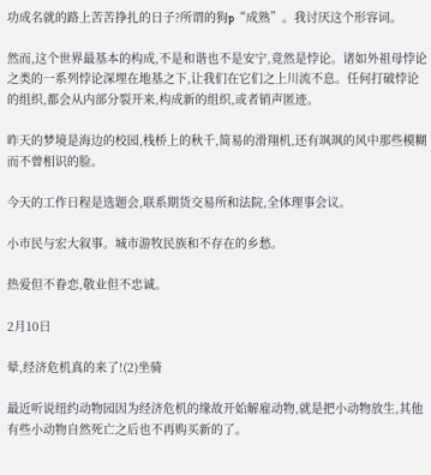功成名就的路上苦苦挣扎的日子?所谓的狗p“成熟”。我讨厌这个形容词。

然而,这个世界最基本的构成,不是和谐也不是安宁,竟然是悖论。诸如外祖母悖论之类的一系列悖论深埋在地基之下,让我们在它们之上川流不息。任何打破悖论的组织,都会从内部分裂开来,构成新的组织,或者销声匿迹。

昨天的梦境是海边的校园,栈桥上的秋千,简易的滑翔机,还有飒飒的风中那些模糊而不曾相识的脸。

今天的工作日程是选题会,联系期货交易所和法院,全体理事会议。

小市民与宏大叙事。城市游牧民族和不存在的乡愁。

热爱但不眷恋,敬业但不忠诚。

2月10日

晕,经济危机真的来了!(2)坐骑

最近听说纽约动物园因为经济危机的缘故开始解雇动物,就是把小动物放生,其他有些小动物自然死亡之后也不再购买新的了。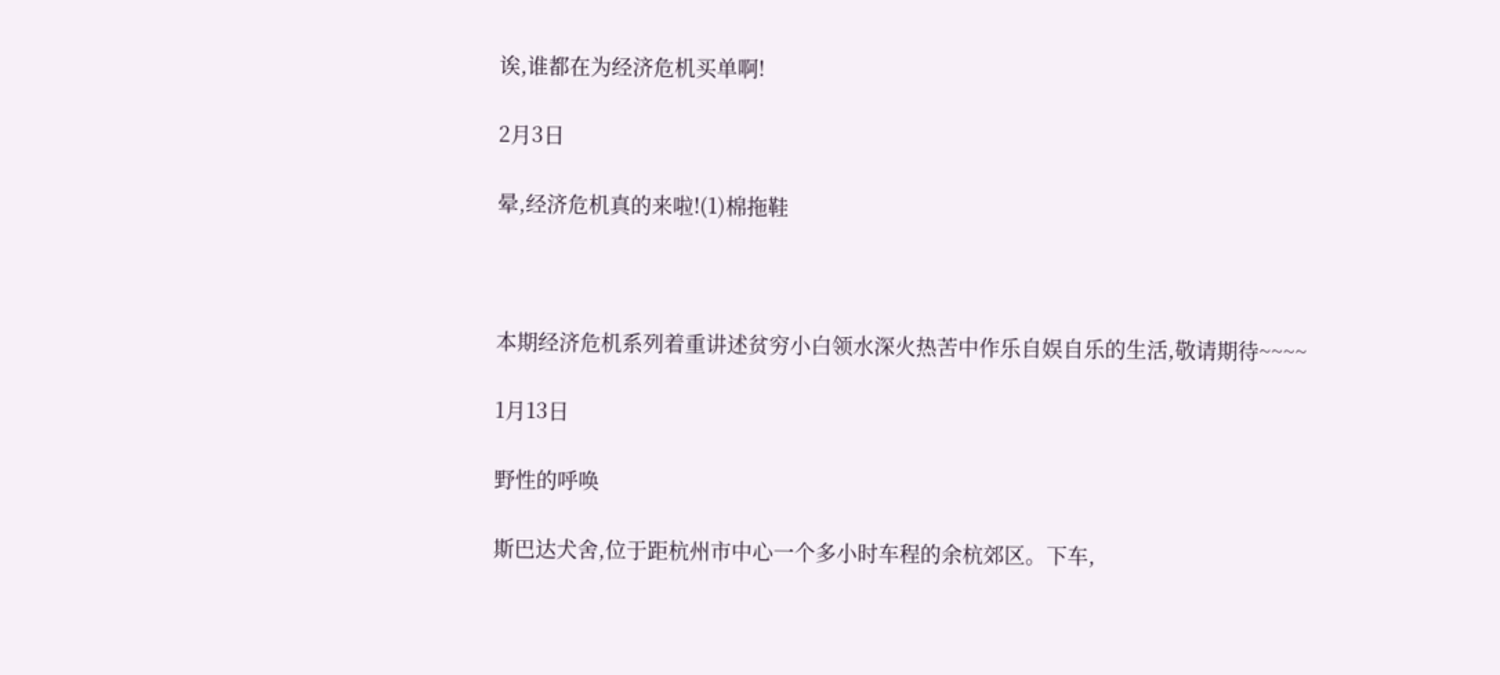诶,谁都在为经济危机买单啊!

2月3日

晕,经济危机真的来啦!(1)棉拖鞋



本期经济危机系列着重讲述贫穷小白领水深火热苦中作乐自娱自乐的生活,敬请期待~~~~

1月13日

野性的呼唤

斯巴达犬舍,位于距杭州市中心一个多小时车程的余杭郊区。下车,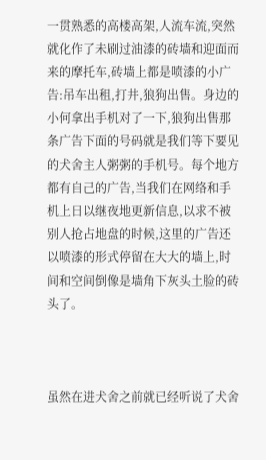一贯熟悉的高楼高架,人流车流,突然就化作了未刷过油漆的砖墙和迎面而来的摩托车,砖墙上都是喷漆的小广告:吊车出租,打井,狼狗出售。身边的小何拿出手机对了一下,狼狗出售那条广告下面的号码就是我们等下要见的犬舍主人粥粥的手机号。每个地方都有自己的广告,当我们在网络和手机上日以继夜地更新信息,以求不被别人抢占地盘的时候,这里的广告还以喷漆的形式停留在大大的墙上,时间和空间倒像是墙角下灰头土脸的砖头了。



虽然在进犬舍之前就已经听说了犬舍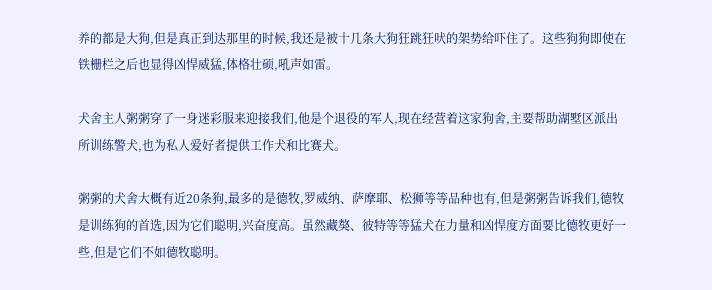养的都是大狗,但是真正到达那里的时候,我还是被十几条大狗狂跳狂吠的架势给吓住了。这些狗狗即使在铁栅栏之后也显得凶悍威猛,体格壮硕,吼声如雷。

犬舍主人粥粥穿了一身迷彩服来迎接我们,他是个退役的军人,现在经营着这家狗舍,主要帮助湖墅区派出所训练警犬,也为私人爱好者提供工作犬和比赛犬。

粥粥的犬舍大概有近20条狗,最多的是德牧,罗威纳、萨摩耶、松狮等等品种也有,但是粥粥告诉我们,德牧是训练狗的首选,因为它们聪明,兴奋度高。虽然藏獒、彼特等等猛犬在力量和凶悍度方面要比德牧更好一些,但是它们不如德牧聪明。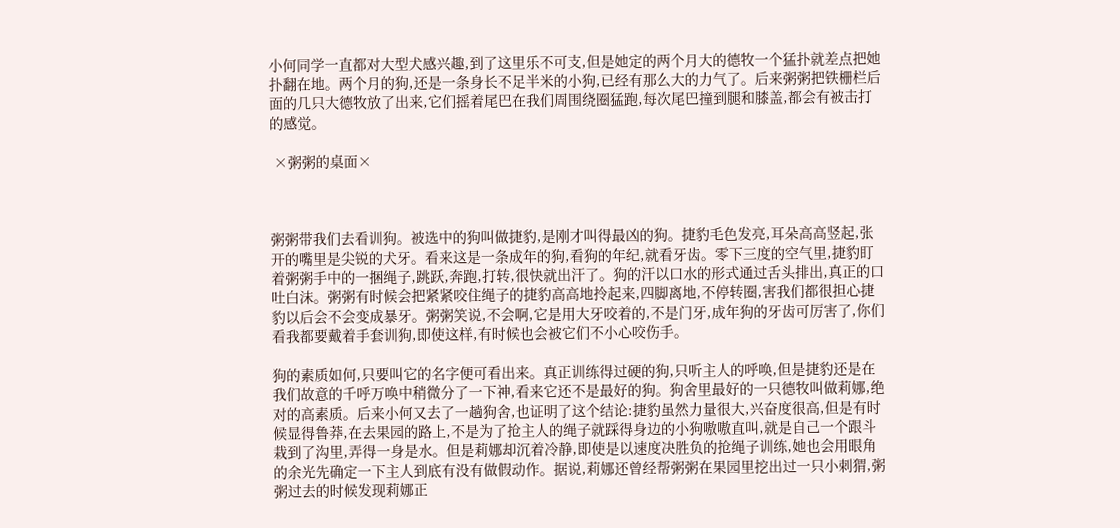小何同学一直都对大型犬感兴趣,到了这里乐不可支,但是她定的两个月大的德牧一个猛扑就差点把她扑翻在地。两个月的狗,还是一条身长不足半米的小狗,已经有那么大的力气了。后来粥粥把铁栅栏后面的几只大德牧放了出来,它们摇着尾巴在我们周围绕圈猛跑,每次尾巴撞到腿和膝盖,都会有被击打的感觉。

 ×粥粥的桌面×



粥粥带我们去看训狗。被选中的狗叫做捷豹,是刚才叫得最凶的狗。捷豹毛色发亮,耳朵高高竖起,张开的嘴里是尖锐的犬牙。看来这是一条成年的狗,看狗的年纪,就看牙齿。零下三度的空气里,捷豹盯着粥粥手中的一捆绳子,跳跃,奔跑,打转,很快就出汗了。狗的汗以口水的形式通过舌头排出,真正的口吐白沫。粥粥有时候会把紧紧咬住绳子的捷豹高高地拎起来,四脚离地,不停转圈,害我们都很担心捷豹以后会不会变成暴牙。粥粥笑说,不会啊,它是用大牙咬着的,不是门牙,成年狗的牙齿可厉害了,你们看我都要戴着手套训狗,即使这样,有时候也会被它们不小心咬伤手。

狗的素质如何,只要叫它的名字便可看出来。真正训练得过硬的狗,只听主人的呼唤,但是捷豹还是在我们故意的千呼万唤中稍微分了一下神,看来它还不是最好的狗。狗舍里最好的一只德牧叫做莉娜,绝对的高素质。后来小何又去了一趟狗舍,也证明了这个结论:捷豹虽然力量很大,兴奋度很高,但是有时候显得鲁莽,在去果园的路上,不是为了抢主人的绳子就踩得身边的小狗嗷嗷直叫,就是自己一个跟斗栽到了沟里,弄得一身是水。但是莉娜却沉着冷静,即使是以速度决胜负的抢绳子训练,她也会用眼角的余光先确定一下主人到底有没有做假动作。据说,莉娜还曾经帮粥粥在果园里挖出过一只小刺猬,粥粥过去的时候发现莉娜正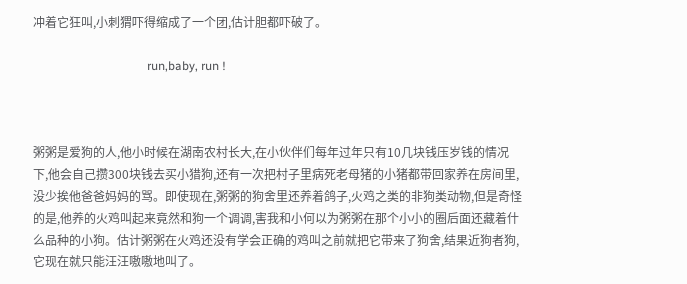冲着它狂叫,小刺猬吓得缩成了一个团,估计胆都吓破了。

                                      run,baby, run !



粥粥是爱狗的人,他小时候在湖南农村长大,在小伙伴们每年过年只有10几块钱压岁钱的情况下,他会自己攒300块钱去买小猎狗,还有一次把村子里病死老母猪的小猪都带回家养在房间里,没少挨他爸爸妈妈的骂。即使现在,粥粥的狗舍里还养着鸽子,火鸡之类的非狗类动物,但是奇怪的是,他养的火鸡叫起来竟然和狗一个调调,害我和小何以为粥粥在那个小小的圈后面还藏着什么品种的小狗。估计粥粥在火鸡还没有学会正确的鸡叫之前就把它带来了狗舍,结果近狗者狗,它现在就只能汪汪嗷嗷地叫了。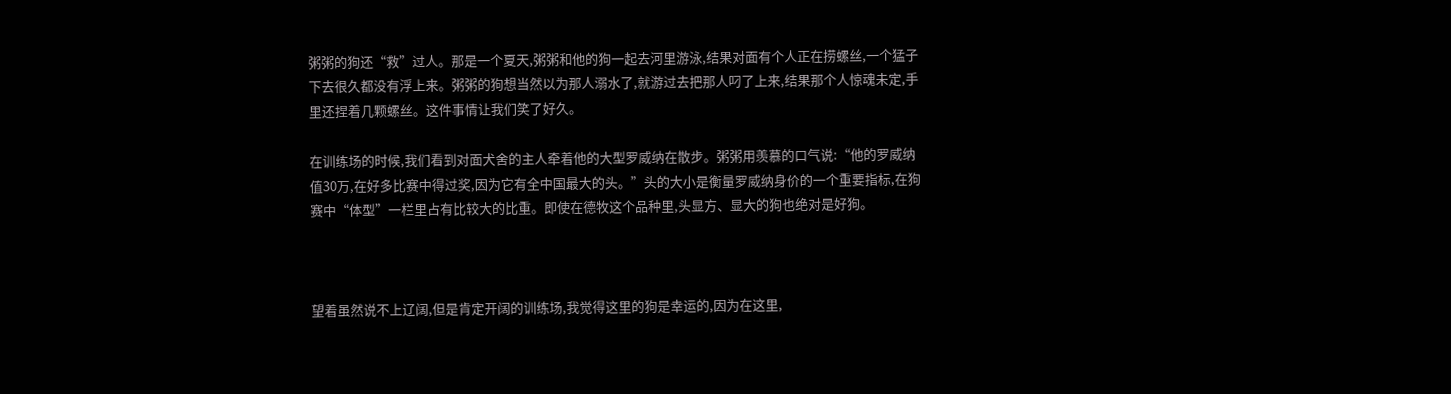粥粥的狗还“救”过人。那是一个夏天,粥粥和他的狗一起去河里游泳,结果对面有个人正在捞螺丝,一个猛子下去很久都没有浮上来。粥粥的狗想当然以为那人溺水了,就游过去把那人叼了上来,结果那个人惊魂未定,手里还捏着几颗螺丝。这件事情让我们笑了好久。

在训练场的时候,我们看到对面犬舍的主人牵着他的大型罗威纳在散步。粥粥用羡慕的口气说:“他的罗威纳值30万,在好多比赛中得过奖,因为它有全中国最大的头。”头的大小是衡量罗威纳身价的一个重要指标,在狗赛中“体型”一栏里占有比较大的比重。即使在德牧这个品种里,头显方、显大的狗也绝对是好狗。



望着虽然说不上辽阔,但是肯定开阔的训练场,我觉得这里的狗是幸运的,因为在这里,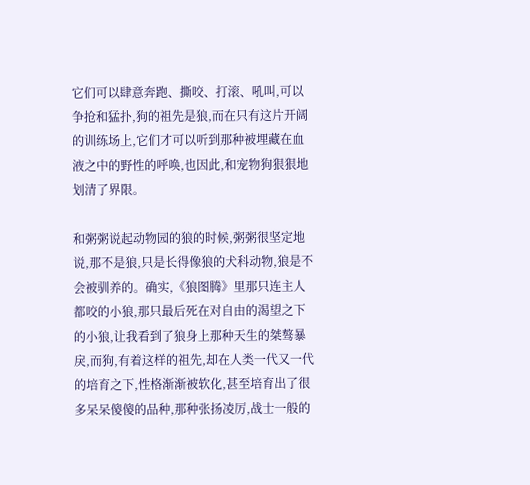它们可以肆意奔跑、撕咬、打滚、吼叫,可以争抢和猛扑,狗的祖先是狼,而在只有这片开阔的训练场上,它们才可以听到那种被埋藏在血液之中的野性的呼唤,也因此,和宠物狗狠狠地划清了界限。

和粥粥说起动物园的狼的时候,粥粥很坚定地说,那不是狼,只是长得像狼的犬科动物,狼是不会被驯养的。确实,《狼图腾》里那只连主人都咬的小狼,那只最后死在对自由的渴望之下的小狼,让我看到了狼身上那种天生的桀骜暴戾,而狗,有着这样的祖先,却在人类一代又一代的培育之下,性格渐渐被软化,甚至培育出了很多呆呆傻傻的品种,那种张扬凌厉,战士一般的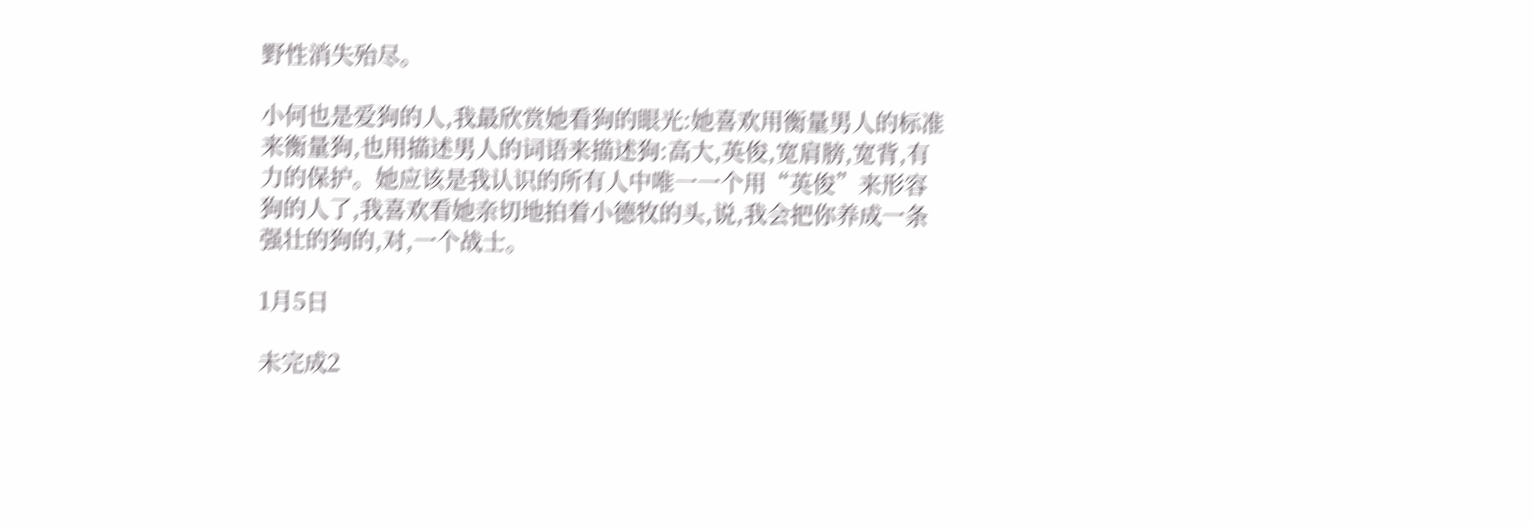野性消失殆尽。

小何也是爱狗的人,我最欣赏她看狗的眼光:她喜欢用衡量男人的标准来衡量狗,也用描述男人的词语来描述狗:高大,英俊,宽肩膀,宽背,有力的保护。她应该是我认识的所有人中唯一一个用“英俊”来形容狗的人了,我喜欢看她亲切地拍着小德牧的头,说,我会把你养成一条强壮的狗的,对,一个战士。

1月5日

未完成2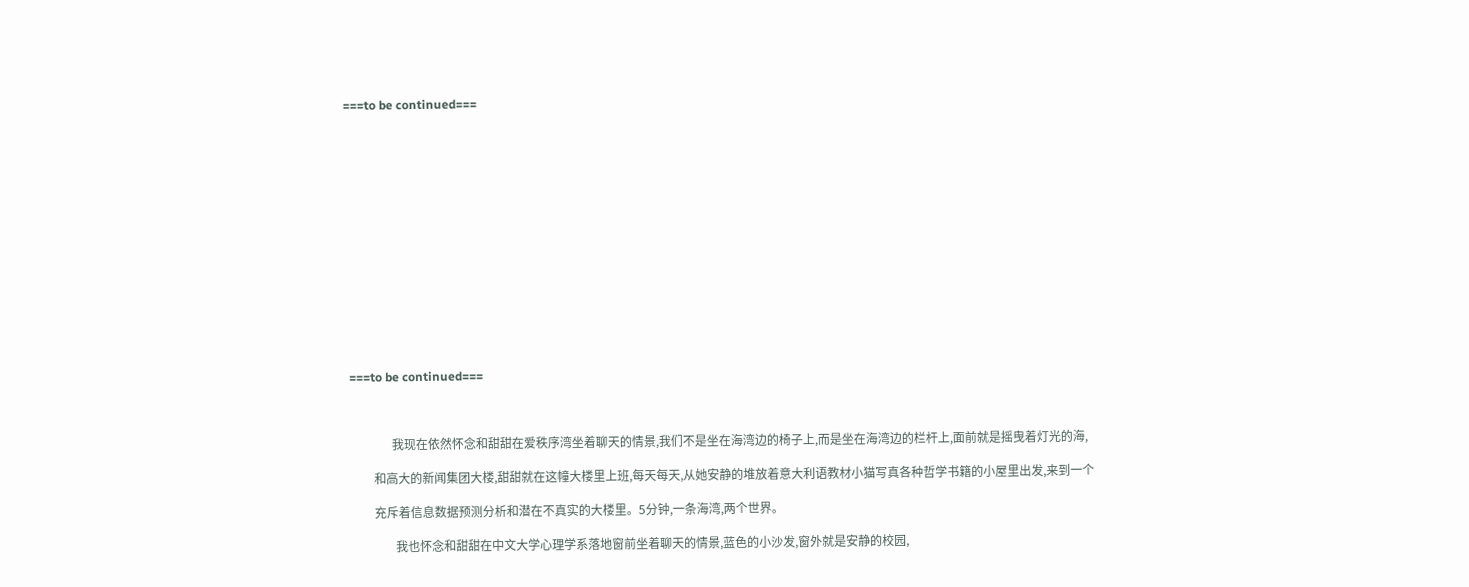===to be continued===















 ===to be continued===



               我现在依然怀念和甜甜在爱秩序湾坐着聊天的情景,我们不是坐在海湾边的椅子上,而是坐在海湾边的栏杆上,面前就是摇曳着灯光的海,

         和高大的新闻集团大楼,甜甜就在这幢大楼里上班,每天每天,从她安静的堆放着意大利语教材小猫写真各种哲学书籍的小屋里出发,来到一个

         充斥着信息数据预测分析和潜在不真实的大楼里。5分钟,一条海湾,两个世界。

                我也怀念和甜甜在中文大学心理学系落地窗前坐着聊天的情景,蓝色的小沙发,窗外就是安静的校园,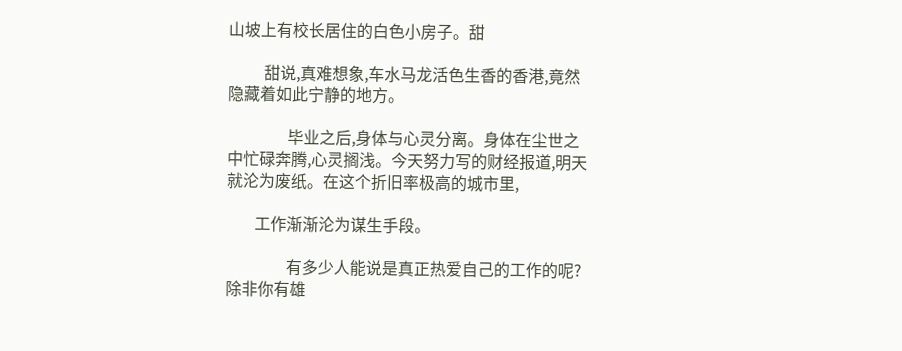山坡上有校长居住的白色小房子。甜

         甜说,真难想象,车水马龙活色生香的香港,竟然隐藏着如此宁静的地方。

               毕业之后,身体与心灵分离。身体在尘世之中忙碌奔腾,心灵搁浅。今天努力写的财经报道,明天就沦为废纸。在这个折旧率极高的城市里,

       工作渐渐沦为谋生手段。

               有多少人能说是真正热爱自己的工作的呢?除非你有雄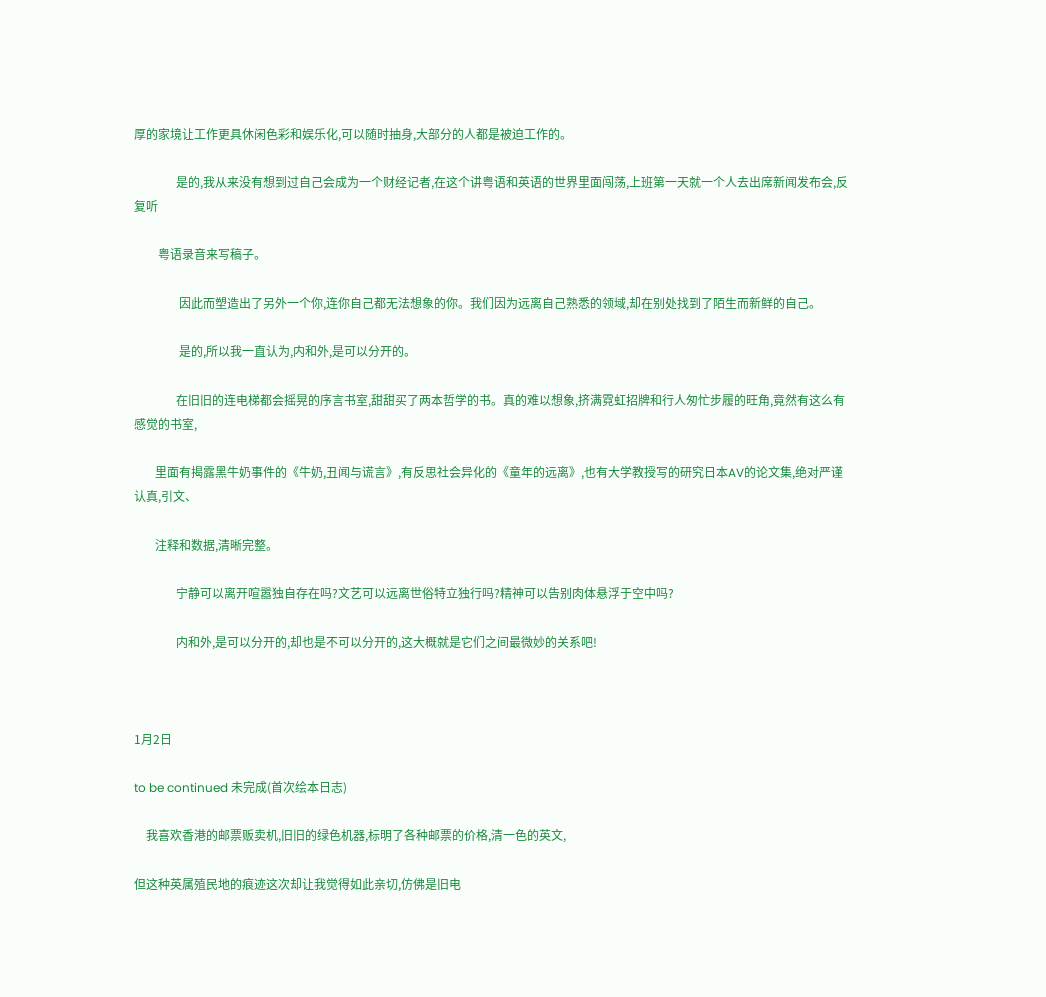厚的家境让工作更具休闲色彩和娱乐化,可以随时抽身,大部分的人都是被迫工作的。

              是的,我从来没有想到过自己会成为一个财经记者,在这个讲粤语和英语的世界里面闯荡,上班第一天就一个人去出席新闻发布会,反复听

        粤语录音来写稿子。

               因此而塑造出了另外一个你,连你自己都无法想象的你。我们因为远离自己熟悉的领域,却在别处找到了陌生而新鲜的自己。

               是的,所以我一直认为,内和外,是可以分开的。

              在旧旧的连电梯都会摇晃的序言书室,甜甜买了两本哲学的书。真的难以想象,挤满霓虹招牌和行人匆忙步履的旺角,竟然有这么有感觉的书室,

       里面有揭露黑牛奶事件的《牛奶,丑闻与谎言》,有反思社会异化的《童年的远离》,也有大学教授写的研究日本AV的论文集,绝对严谨认真,引文、

       注释和数据,清晰完整。

              宁静可以离开喧嚣独自存在吗?文艺可以远离世俗特立独行吗?精神可以告别肉体悬浮于空中吗?

              内和外,是可以分开的,却也是不可以分开的,这大概就是它们之间最微妙的关系吧!



1月2日

to be continued 未完成(首次绘本日志)

    我喜欢香港的邮票贩卖机,旧旧的绿色机器,标明了各种邮票的价格,清一色的英文,

但这种英属殖民地的痕迹这次却让我觉得如此亲切,仿佛是旧电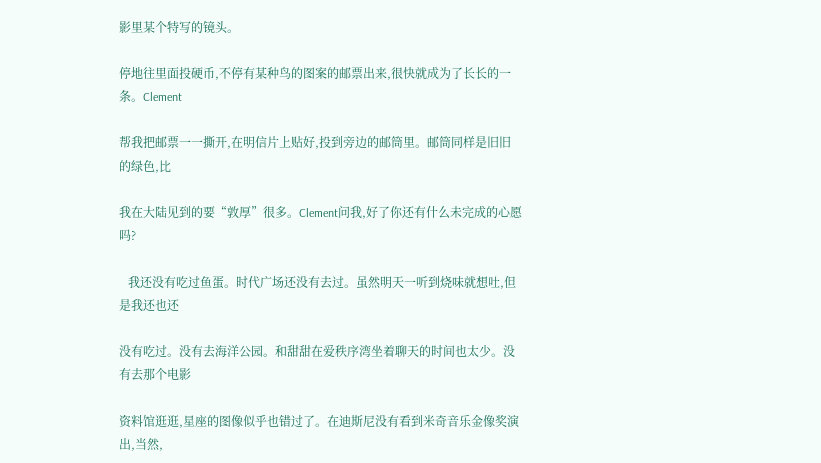影里某个特写的镜头。

停地往里面投硬币,不停有某种鸟的图案的邮票出来,很快就成为了长长的一条。Clement

帮我把邮票一一撕开,在明信片上贴好,投到旁边的邮筒里。邮筒同样是旧旧的绿色,比

我在大陆见到的要“敦厚”很多。Clement问我,好了你还有什么未完成的心愿吗?

   我还没有吃过鱼蛋。时代广场还没有去过。虽然明天一听到烧味就想吐,但是我还也还

没有吃过。没有去海洋公园。和甜甜在爱秩序湾坐着聊天的时间也太少。没有去那个电影

资料馆逛逛,星座的图像似乎也错过了。在迪斯尼没有看到米奇音乐金像奖演出,当然,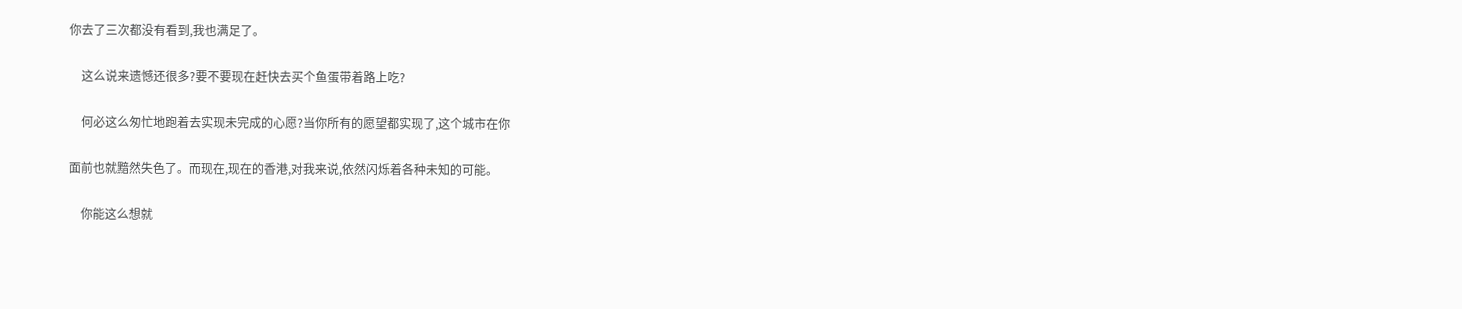你去了三次都没有看到,我也满足了。

    这么说来遗憾还很多?要不要现在赶快去买个鱼蛋带着路上吃?

    何必这么匆忙地跑着去实现未完成的心愿?当你所有的愿望都实现了,这个城市在你

面前也就黯然失色了。而现在,现在的香港,对我来说,依然闪烁着各种未知的可能。

    你能这么想就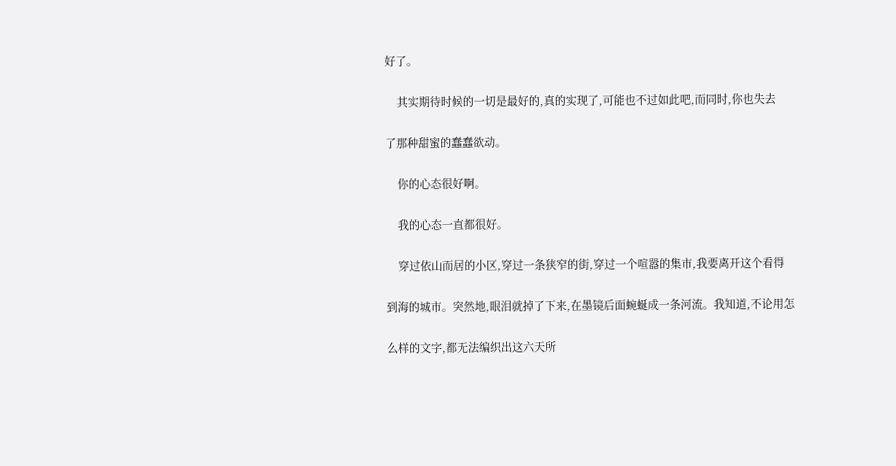好了。

    其实期待时候的一切是最好的,真的实现了,可能也不过如此吧,而同时,你也失去

了那种甜蜜的蠢蠢欲动。

    你的心态很好啊。

    我的心态一直都很好。

    穿过依山而居的小区,穿过一条狭窄的街,穿过一个喧嚣的集市,我要离开这个看得

到海的城市。突然地,眼泪就掉了下来,在墨镜后面蜿蜒成一条河流。我知道,不论用怎

么样的文字,都无法编织出这六天所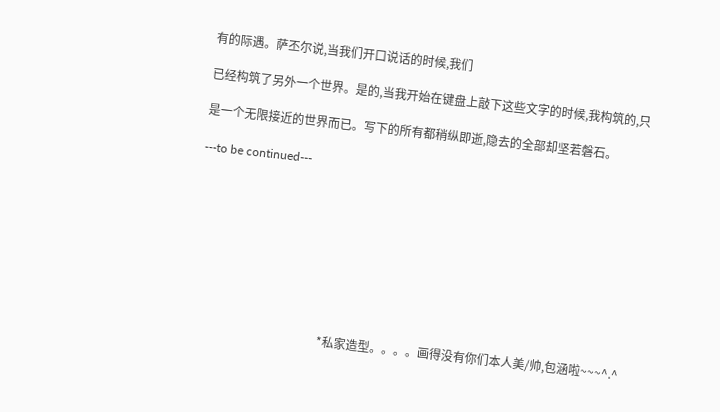有的际遇。萨丕尔说,当我们开口说话的时候,我们

已经构筑了另外一个世界。是的,当我开始在键盘上敲下这些文字的时候,我构筑的,只

是一个无限接近的世界而已。写下的所有都稍纵即逝,隐去的全部却坚若磐石。

---to be continued---









                                            *私家造型。。。。画得没有你们本人美/帅,包涵啦~~~^.^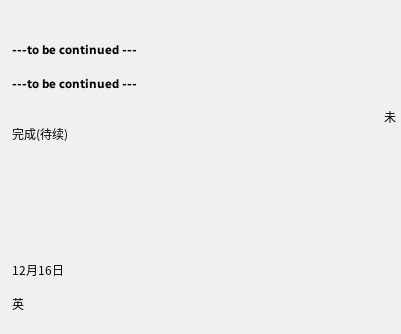---to be continued ---

---to be continued ---

                                                                                                                            未完成(待续)







12月16日

英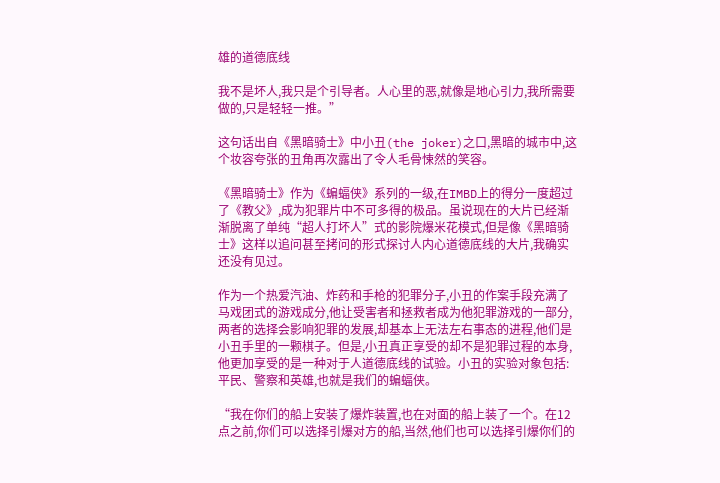雄的道德底线

我不是坏人,我只是个引导者。人心里的恶,就像是地心引力,我所需要做的,只是轻轻一推。”

这句话出自《黑暗骑士》中小丑(the joker)之口,黑暗的城市中,这个妆容夸张的丑角再次露出了令人毛骨悚然的笑容。

《黑暗骑士》作为《蝙蝠侠》系列的一级,在IMBD上的得分一度超过了《教父》,成为犯罪片中不可多得的极品。虽说现在的大片已经渐渐脱离了单纯“超人打坏人”式的影院爆米花模式,但是像《黑暗骑士》这样以追问甚至拷问的形式探讨人内心道德底线的大片,我确实还没有见过。

作为一个热爱汽油、炸药和手枪的犯罪分子,小丑的作案手段充满了马戏团式的游戏成分,他让受害者和拯救者成为他犯罪游戏的一部分,两者的选择会影响犯罪的发展,却基本上无法左右事态的进程,他们是小丑手里的一颗棋子。但是,小丑真正享受的却不是犯罪过程的本身,他更加享受的是一种对于人道德底线的试验。小丑的实验对象包括:平民、警察和英雄,也就是我们的蝙蝠侠。

“我在你们的船上安装了爆炸装置,也在对面的船上装了一个。在12点之前,你们可以选择引爆对方的船,当然,他们也可以选择引爆你们的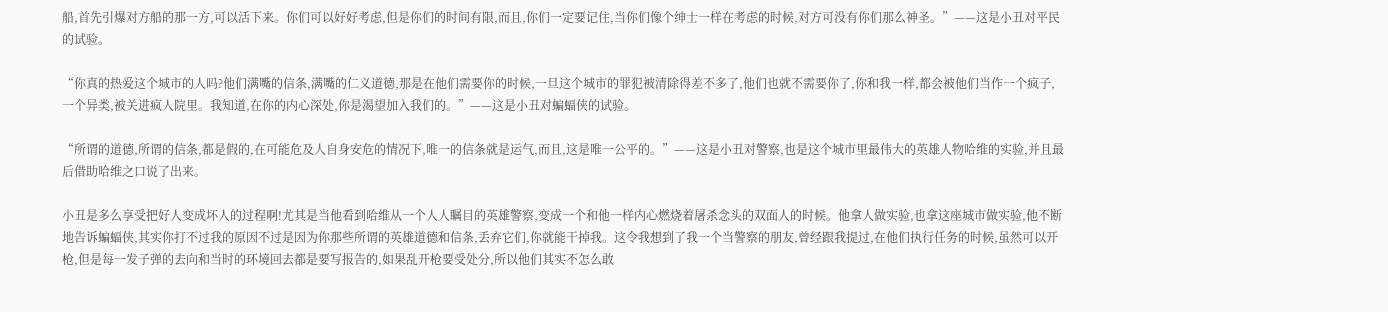船,首先引爆对方船的那一方,可以活下来。你们可以好好考虑,但是你们的时间有限,而且,你们一定要记住,当你们像个绅士一样在考虑的时候,对方可没有你们那么神圣。”——这是小丑对平民的试验。

“你真的热爱这个城市的人吗?他们满嘴的信条,满嘴的仁义道德,那是在他们需要你的时候,一旦这个城市的罪犯被清除得差不多了,他们也就不需要你了,你和我一样,都会被他们当作一个疯子,一个异类,被关进疯人院里。我知道,在你的内心深处,你是渴望加入我们的。”——这是小丑对蝙蝠侠的试验。

“所谓的道德,所谓的信条,都是假的,在可能危及人自身安危的情况下,唯一的信条就是运气,而且,这是唯一公平的。”——这是小丑对警察,也是这个城市里最伟大的英雄人物哈维的实验,并且最后借助哈维之口说了出来。

小丑是多么享受把好人变成坏人的过程啊!尤其是当他看到哈维从一个人人瞩目的英雄警察,变成一个和他一样内心燃烧着屠杀念头的双面人的时候。他拿人做实验,也拿这座城市做实验,他不断地告诉蝙蝠侠,其实你打不过我的原因不过是因为你那些所谓的英雄道德和信条,丢弃它们,你就能干掉我。这令我想到了我一个当警察的朋友,曾经跟我提过,在他们执行任务的时候,虽然可以开枪,但是每一发子弹的去向和当时的环境回去都是要写报告的,如果乱开枪要受处分,所以他们其实不怎么敢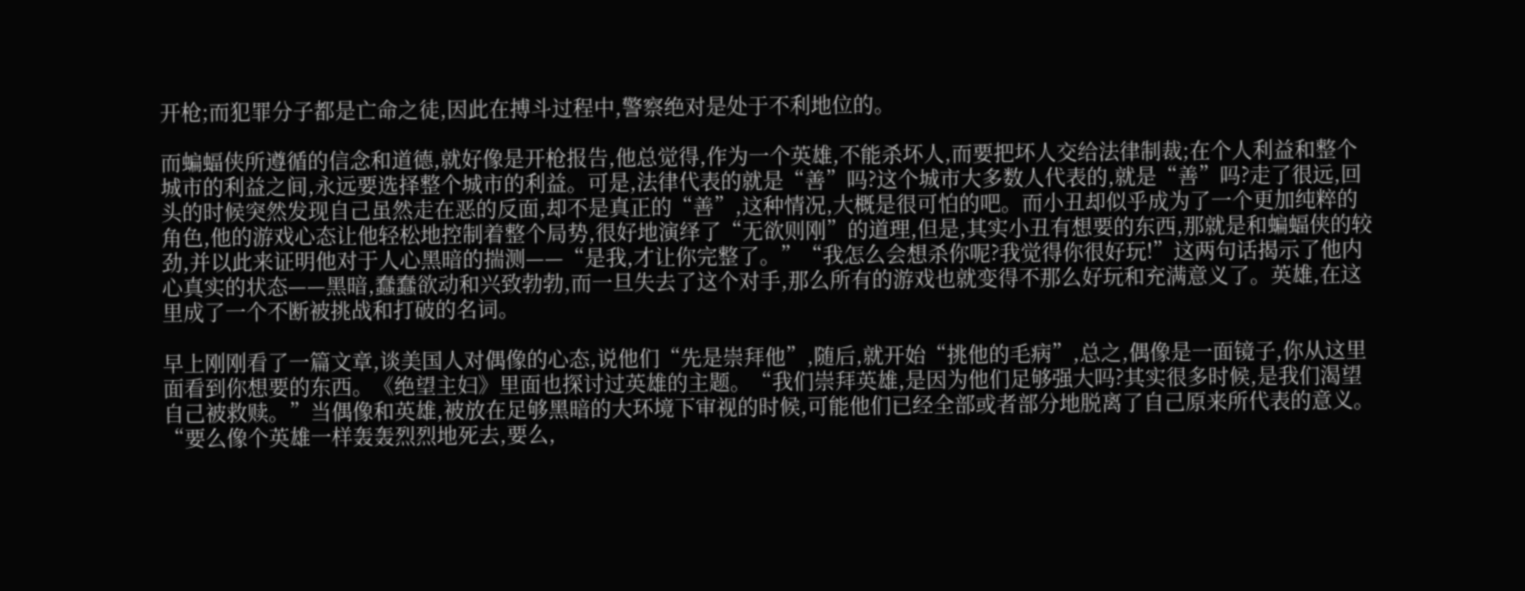开枪;而犯罪分子都是亡命之徒,因此在搏斗过程中,警察绝对是处于不利地位的。

而蝙蝠侠所遵循的信念和道德,就好像是开枪报告,他总觉得,作为一个英雄,不能杀坏人,而要把坏人交给法律制裁;在个人利益和整个城市的利益之间,永远要选择整个城市的利益。可是,法律代表的就是“善”吗?这个城市大多数人代表的,就是“善”吗?走了很远,回头的时候突然发现自己虽然走在恶的反面,却不是真正的“善”,这种情况,大概是很可怕的吧。而小丑却似乎成为了一个更加纯粹的角色,他的游戏心态让他轻松地控制着整个局势,很好地演绎了“无欲则刚”的道理,但是,其实小丑有想要的东西,那就是和蝙蝠侠的较劲,并以此来证明他对于人心黑暗的揣测——“是我,才让你完整了。”“我怎么会想杀你呢?我觉得你很好玩!”这两句话揭示了他内心真实的状态——黑暗,蠢蠢欲动和兴致勃勃,而一旦失去了这个对手,那么所有的游戏也就变得不那么好玩和充满意义了。英雄,在这里成了一个不断被挑战和打破的名词。

早上刚刚看了一篇文章,谈美国人对偶像的心态,说他们“先是崇拜他”,随后,就开始“挑他的毛病”,总之,偶像是一面镜子,你从这里面看到你想要的东西。《绝望主妇》里面也探讨过英雄的主题。“我们崇拜英雄,是因为他们足够强大吗?其实很多时候,是我们渴望自己被救赎。”当偶像和英雄,被放在足够黑暗的大环境下审视的时候,可能他们已经全部或者部分地脱离了自己原来所代表的意义。“要么像个英雄一样轰轰烈烈地死去,要么,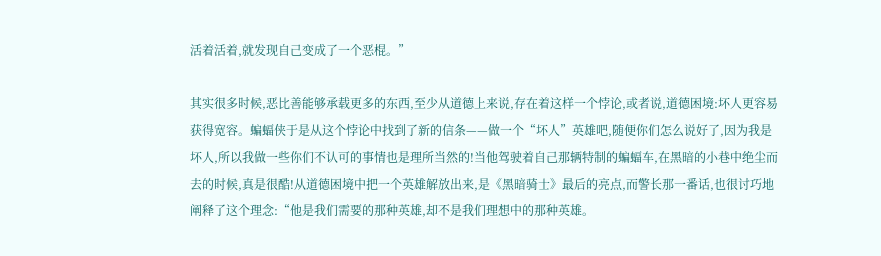活着活着,就发现自己变成了一个恶棍。”

其实很多时候,恶比善能够承载更多的东西,至少从道德上来说,存在着这样一个悖论,或者说,道德困境:坏人更容易获得宽容。蝙蝠侠于是从这个悖论中找到了新的信条——做一个“坏人”英雄吧,随便你们怎么说好了,因为我是坏人,所以我做一些你们不认可的事情也是理所当然的!当他驾驶着自己那辆特制的蝙蝠车,在黑暗的小巷中绝尘而去的时候,真是很酷!从道德困境中把一个英雄解放出来,是《黑暗骑士》最后的亮点,而警长那一番话,也很讨巧地阐释了这个理念:“他是我们需要的那种英雄,却不是我们理想中的那种英雄。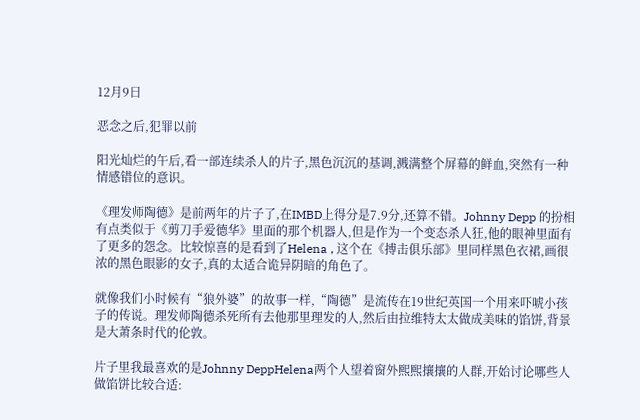12月9日

恶念之后,犯罪以前

阳光灿烂的午后,看一部连续杀人的片子,黑色沉沉的基调,溅满整个屏幕的鲜血,突然有一种情感错位的意识。

《理发师陶德》是前两年的片子了,在IMBD上得分是7.9分,还算不错。Johnny Depp 的扮相有点类似于《剪刀手爱德华》里面的那个机器人,但是作为一个变态杀人狂,他的眼神里面有了更多的怨念。比较惊喜的是看到了Helena , 这个在《搏击俱乐部》里同样黑色衣裙,画很浓的黑色眼影的女子,真的太适合诡异阴暗的角色了。

就像我们小时候有“狼外婆”的故事一样,“陶德”是流传在19世纪英国一个用来吓唬小孩子的传说。理发师陶德杀死所有去他那里理发的人,然后由拉维特太太做成美味的馅饼,背景是大萧条时代的伦敦。

片子里我最喜欢的是Johnny DeppHelena两个人望着窗外熙熙攘攘的人群,开始讨论哪些人做馅饼比较合适: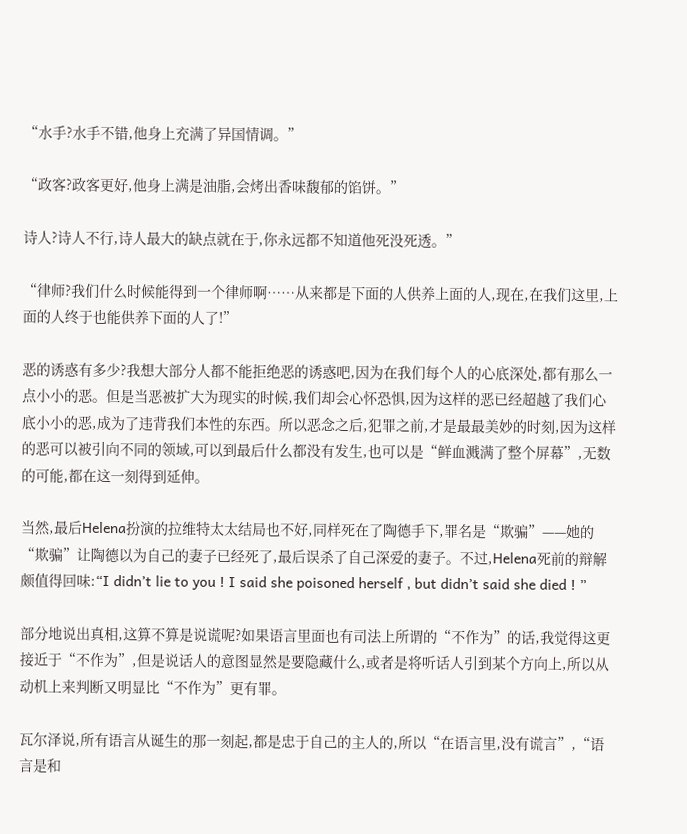“水手?水手不错,他身上充满了异国情调。”

“政客?政客更好,他身上满是油脂,会烤出香味馥郁的馅饼。”

诗人?诗人不行,诗人最大的缺点就在于,你永远都不知道他死没死透。”

“律师?我们什么时候能得到一个律师啊……从来都是下面的人供养上面的人,现在,在我们这里,上面的人终于也能供养下面的人了!”

恶的诱惑有多少?我想大部分人都不能拒绝恶的诱惑吧,因为在我们每个人的心底深处,都有那么一点小小的恶。但是当恶被扩大为现实的时候,我们却会心怀恐惧,因为这样的恶已经超越了我们心底小小的恶,成为了违背我们本性的东西。所以恶念之后,犯罪之前,才是最最美妙的时刻,因为这样的恶可以被引向不同的领域,可以到最后什么都没有发生,也可以是“鲜血溅满了整个屏幕”,无数的可能,都在这一刻得到延伸。

当然,最后Helena扮演的拉维特太太结局也不好,同样死在了陶德手下,罪名是“欺骗”——她的“欺骗”让陶德以为自己的妻子已经死了,最后误杀了自己深爱的妻子。不过,Helena死前的辩解颇值得回味:“I didn’t lie to you ! I said she poisoned herself , but didn’t said she died ! ”

部分地说出真相,这算不算是说谎呢?如果语言里面也有司法上所谓的“不作为”的话,我觉得这更接近于“不作为”,但是说话人的意图显然是要隐藏什么,或者是将听话人引到某个方向上,所以从动机上来判断又明显比“不作为”更有罪。

瓦尔泽说,所有语言从诞生的那一刻起,都是忠于自己的主人的,所以“在语言里,没有谎言”,“语言是和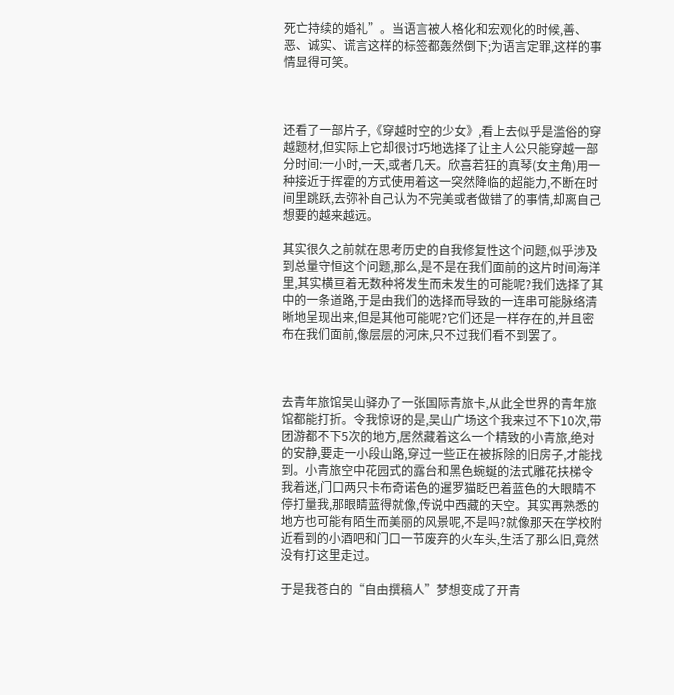死亡持续的婚礼”。当语言被人格化和宏观化的时候,善、恶、诚实、谎言这样的标签都轰然倒下;为语言定罪,这样的事情显得可笑。



还看了一部片子,《穿越时空的少女》,看上去似乎是滥俗的穿越题材,但实际上它却很讨巧地选择了让主人公只能穿越一部分时间:一小时,一天,或者几天。欣喜若狂的真琴(女主角)用一种接近于挥霍的方式使用着这一突然降临的超能力,不断在时间里跳跃,去弥补自己认为不完美或者做错了的事情,却离自己想要的越来越远。

其实很久之前就在思考历史的自我修复性这个问题,似乎涉及到总量守恒这个问题,那么,是不是在我们面前的这片时间海洋里,其实横亘着无数种将发生而未发生的可能呢?我们选择了其中的一条道路,于是由我们的选择而导致的一连串可能脉络清晰地呈现出来,但是其他可能呢?它们还是一样存在的,并且密布在我们面前,像层层的河床,只不过我们看不到罢了。



去青年旅馆吴山驿办了一张国际青旅卡,从此全世界的青年旅馆都能打折。令我惊讶的是,吴山广场这个我来过不下10次,带团游都不下5次的地方,居然藏着这么一个精致的小青旅,绝对的安静,要走一小段山路,穿过一些正在被拆除的旧房子,才能找到。小青旅空中花园式的露台和黑色蜿蜒的法式雕花扶梯令我着迷,门口两只卡布奇诺色的暹罗猫眨巴着蓝色的大眼睛不停打量我,那眼睛蓝得就像,传说中西藏的天空。其实再熟悉的地方也可能有陌生而美丽的风景呢,不是吗?就像那天在学校附近看到的小酒吧和门口一节废弃的火车头,生活了那么旧,竟然没有打这里走过。

于是我苍白的“自由撰稿人”梦想变成了开青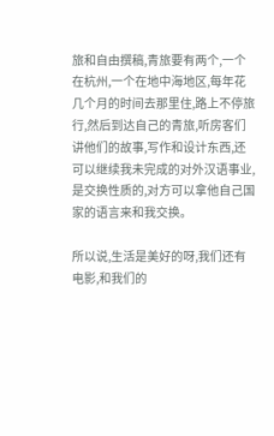旅和自由撰稿,青旅要有两个,一个在杭州,一个在地中海地区,每年花几个月的时间去那里住,路上不停旅行,然后到达自己的青旅,听房客们讲他们的故事,写作和设计东西,还可以继续我未完成的对外汉语事业,是交换性质的,对方可以拿他自己国家的语言来和我交换。

所以说,生活是美好的呀,我们还有电影,和我们的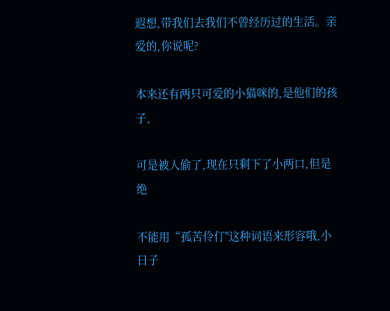遐想,带我们去我们不曾经历过的生活。亲爱的,你说呢?

本来还有两只可爱的小猫咪的,是他们的孩子,

可是被人偷了,现在只剩下了小两口,但是绝

不能用“孤苦伶仃"这种词语来形容哦,小日子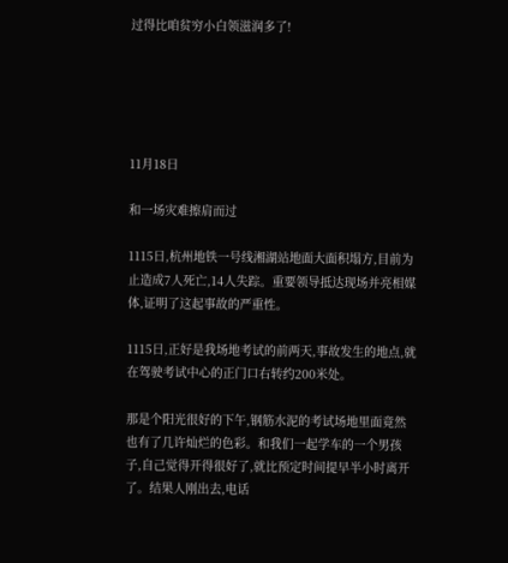过得比咱贫穷小白领滋润多了!





11月18日

和一场灾难擦肩而过

1115日,杭州地铁一号线湘湖站地面大面积塌方,目前为止造成7人死亡,14人失踪。重要领导抵达现场并亮相媒体,证明了这起事故的严重性。

1115日,正好是我场地考试的前两天,事故发生的地点,就在驾驶考试中心的正门口右转约200米处。

那是个阳光很好的下午,钢筋水泥的考试场地里面竟然也有了几许灿烂的色彩。和我们一起学车的一个男孩子,自己觉得开得很好了,就比预定时间提早半小时离开了。结果人刚出去,电话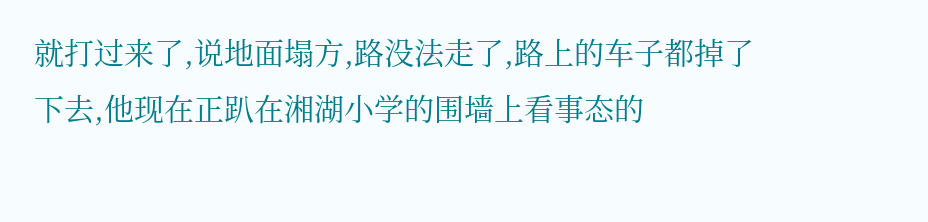就打过来了,说地面塌方,路没法走了,路上的车子都掉了下去,他现在正趴在湘湖小学的围墙上看事态的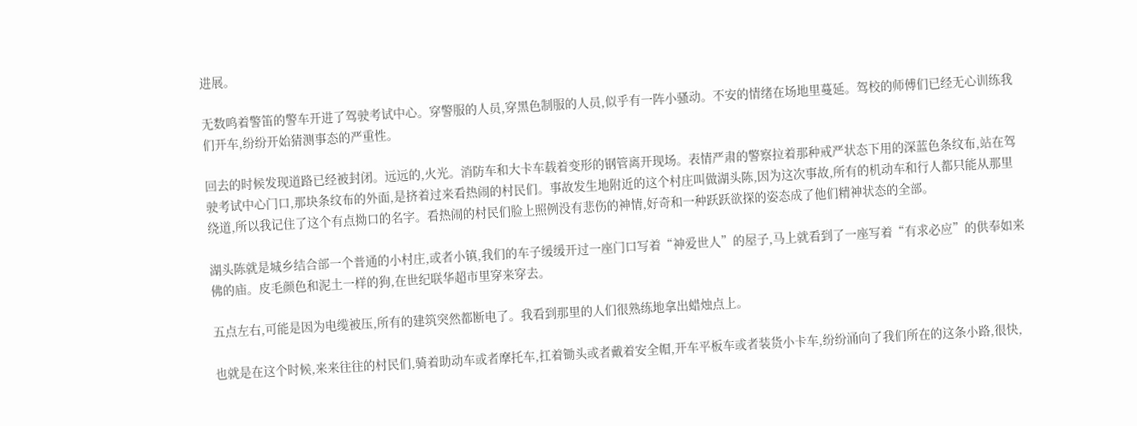进展。

无数鸣着警笛的警车开进了驾驶考试中心。穿警服的人员,穿黑色制服的人员,似乎有一阵小骚动。不安的情绪在场地里蔓延。驾校的师傅们已经无心训练我们开车,纷纷开始猜测事态的严重性。

回去的时候发现道路已经被封闭。远远的,火光。消防车和大卡车载着变形的钢管离开现场。表情严肃的警察拉着那种戒严状态下用的深蓝色条纹布,站在驾驶考试中心门口,那块条纹布的外面,是挤着过来看热闹的村民们。事故发生地附近的这个村庄叫做湖头陈,因为这次事故,所有的机动车和行人都只能从那里绕道,所以我记住了这个有点拗口的名字。看热闹的村民们脸上照例没有悲伤的神情,好奇和一种跃跃欲探的姿态成了他们精神状态的全部。

湖头陈就是城乡结合部一个普通的小村庄,或者小镇,我们的车子缓缓开过一座门口写着“神爱世人”的屋子,马上就看到了一座写着“有求必应”的供奉如来佛的庙。皮毛颜色和泥土一样的狗,在世纪联华超市里穿来穿去。

五点左右,可能是因为电缆被压,所有的建筑突然都断电了。我看到那里的人们很熟练地拿出蜡烛点上。

也就是在这个时候,来来往往的村民们,骑着助动车或者摩托车,扛着锄头或者戴着安全帽,开车平板车或者装货小卡车,纷纷涌向了我们所在的这条小路,很快,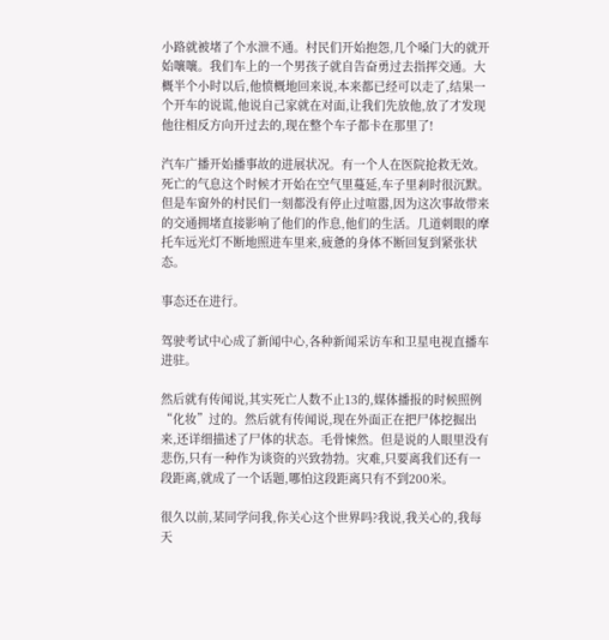小路就被堵了个水泄不通。村民们开始抱怨,几个嗓门大的就开始嚷嚷。我们车上的一个男孩子就自告奋勇过去指挥交通。大概半个小时以后,他愤概地回来说,本来都已经可以走了,结果一个开车的说谎,他说自己家就在对面,让我们先放他,放了才发现他往相反方向开过去的,现在整个车子都卡在那里了!

汽车广播开始播事故的进展状况。有一个人在医院抢救无效。死亡的气息这个时候才开始在空气里蔓延,车子里剎时很沉默。但是车窗外的村民们一刻都没有停止过喧嚣,因为这次事故带来的交通拥堵直接影响了他们的作息,他们的生活。几道刺眼的摩托车远光灯不断地照进车里来,疲惫的身体不断回复到紧张状态。

事态还在进行。

驾驶考试中心成了新闻中心,各种新闻采访车和卫星电视直播车进驻。

然后就有传闻说,其实死亡人数不止13的,媒体播报的时候照例“化妆”过的。然后就有传闻说,现在外面正在把尸体挖掘出来,还详细描述了尸体的状态。毛骨悚然。但是说的人眼里没有悲伤,只有一种作为谈资的兴致勃勃。灾难,只要离我们还有一段距离,就成了一个话题,哪怕这段距离只有不到200米。

很久以前,某同学问我,你关心这个世界吗?我说,我关心的,我每天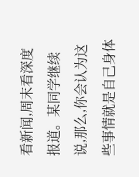看新闻,周末看深度报道。某同学继续说,那么,你会认为这些事情就是自己身体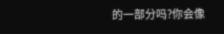的一部分吗?你会像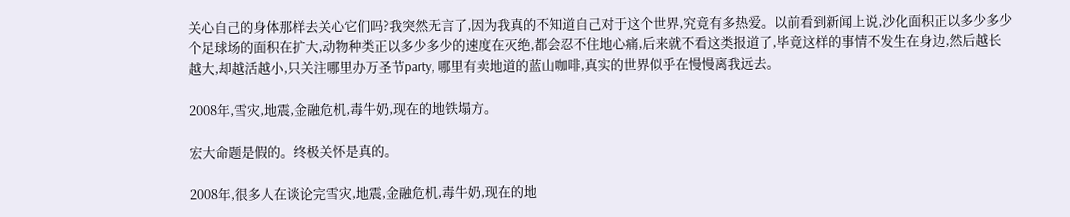关心自己的身体那样去关心它们吗?我突然无言了,因为我真的不知道自己对于这个世界,究竟有多热爱。以前看到新闻上说,沙化面积正以多少多少个足球场的面积在扩大,动物种类正以多少多少的速度在灭绝,都会忍不住地心痛,后来就不看这类报道了,毕竟这样的事情不发生在身边,然后越长越大,却越活越小,只关注哪里办万圣节party, 哪里有卖地道的蓝山咖啡,真实的世界似乎在慢慢离我远去。

2008年,雪灾,地震,金融危机,毒牛奶,现在的地铁塌方。

宏大命题是假的。终极关怀是真的。

2008年,很多人在谈论完雪灾,地震,金融危机,毒牛奶,现在的地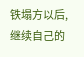铁塌方以后,继续自己的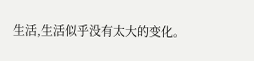生活,生活似乎没有太大的变化。